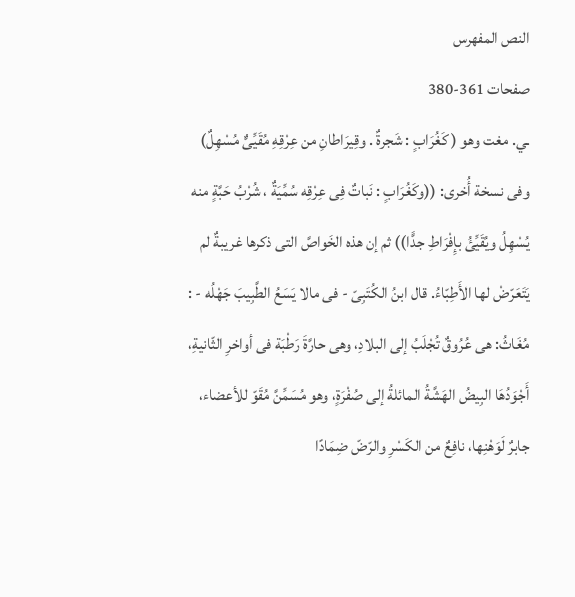النص المفهرس
صفحات 361-380
ـي. مغت وهو ( كَغُرَابٍ : شَجرةٌ . وقِيرَاطانِ من عِرْقِهِ مُقَيِّىٌّ مُسْهِلٌ) وفى نسخة أُخرى: ((وكَغُرَابٍ : نَباتٌ فِى عِرْقِه سُمِّيَةٌ ، شُرْبُ حَبَّةٍ منه يُسْهِلُ ويُقَيِّئُ بإِفْرَاطِ جدًّا)) ثم إن هذه الخَواصَّ التى ذكرها غريبةٌ لم يَتَعَرّضْ لها الأَطِبّاءُ. قال ابنُ الكُتَبِىّ - فى مالا يَسَعُ الطَّبِيبَ جَهْلُه - : مُغَاثُ: هى عُرُوقٌ تُجْلَبُ إلى البلادِ، وهى حارَّةَ رَطْبَة فى أواخرِ الثّانيةِ، أَجْوَدُهَا البِيضُ الهَشَّةُ المائلةُ إلى صُفْرَةٍ، وهو مُسَمِّنَّ مُقَوّ للأعضاء، جابرٌ لَوَهْنِها، نافِعٌ من الكَسْرِ والرّضّ ضِمَادًا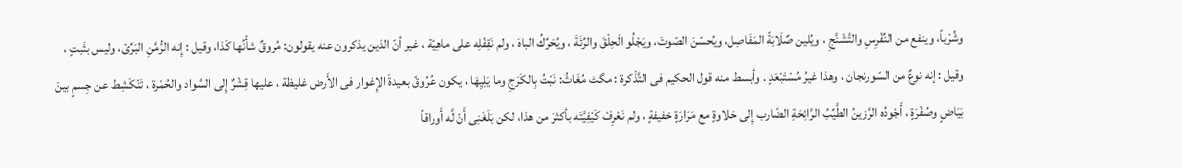وشُرْباً، وينفع من النِّفْرِسِ والتَّشَنَّجِ ، ويُلين صٌلَابَةً المَفَاصِل، ويُحسّنَ الصّوتَ، ويَجْلُو الَحِلْقَ والرِّئَةَ ، ويُحَرِّكُ الباهَ ، ولم نَقِفْلِه على ماهِيّة ، غير أنّ الذين يذكرون عنه يقولون: مُروقٌ شأْنُها كَذا، وقيل : إِنه الرُّمَّنِ البَرِّىّ، وليس بثَبتٍ ، وقيل : إنه نوعٌ من السّورنجان ، وهذا غيرُ مُسْتَبْعَدٍ . وأبسط منه قول الحكيم فى التَّذْكرة : مگٹ مُغَاثُ: نَبْتُ بِالكَرَجِ وما يَلِيِهَا ، يكون عُرُوقً بعيدةَ الإِغوار فى الأَرض غليظة ، عليها قِشْرٌ إِلى السَّواد والحُمْرة ، تَنْكَشِط عن جِسمٍ بينَ بَيَاضٍ وصُفْرَةٍ ، أَجْودُه الرَّزينُ الطَّيِّبُ الرَّائِحَةِ الضّارب إِلى حَلاوةٍ مع مَرَارَةٍ خفيفةٍ ، ولم نَعْرِفْ كَيْفِيَّتَه بأكثرَ من هذا، لكن بَلَغَنِى أَنْ لَّه أَوراقاً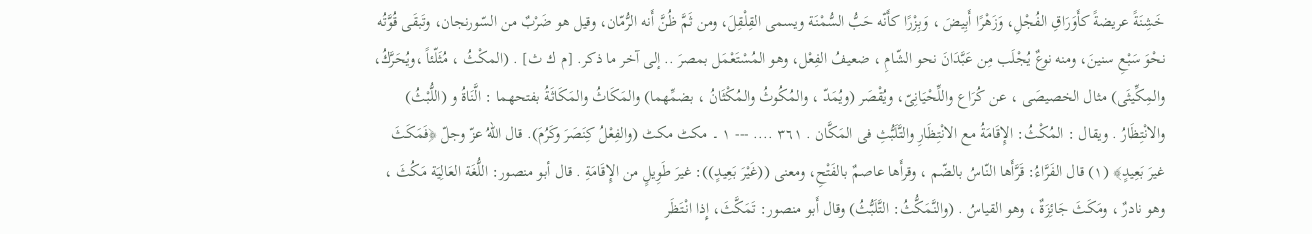خَشِنَةً عريضةً كأَوَرَاقِ الفُجْلِ، وَزَهْرًا أَبِيضَ ، وَبِزْرًا كأَنّه حَبُّ السُّمْنَة ويسمى القِلْقِلَ، ومن ثَمَّ ظُنَّ أَنه الرُّمّان، وقيل هو ضَرْبٌ من السّورنجان، وتَبقَى قُوَّتُه نحْوَ سَبْعِ سنينَ، ومنه نوعٌ يُجْلَب مِن عَبَّدَانَ نحو الشّامِ ، ضعيفُ الفِعْل، وهو المُسْتَعْمَل بمصرَ .. إلى آخر ما ذكر. [م ك ث] . (المكْثُ ، مُثَلّئاً ،ويُحَرَّكُ، والمِكِّيثَى) مثال الخصيصَى ، عن كُرَاع واللِّحْيَانِىّ، ويُقْصَر (ويُمَدّ ، والمُكُوثُ والمُكْثَانُ ، بضمِّهما) والمَكَاثُ والمَكَاثَةُ بفتحهما : الَّنَاةُ و (اللُّبْثُ) والانْتِظَارُ . ويقال : المُكْثُ: الإِقَامَةُ مع الانْتِظَارِ والتَّلَبُّثِ فى المَكَّان . ٣٦١ .... --- ١ ۔ مکٹ مکٹ (والفِعْلُ كِنَصَرَ وكَرُمَ). قال اللهُ عزّ وجلّ ﴿فَمَكَثَ غيرَ بَعِيدٍ﴾ (١) قال الفَرَّاءُ: قَرَّأَها النّاسُ بالضّم ، وقرأَها عاصمٌ بالفَتْحِ، ومعنى ((غَيْرَ بَعِيدٍ)): غيرَ طَوِيلٍ من الإِقَامَةِ . قال أبو منصور: اللُّغَة العَالِيَة مَكُثَ ، وهو نادرٌ ، ومَكَثَ جَائِزَةٌ ، وهو القياسُ . (والنَّمَكُّثُ: التَّلَبُّثُ) وقال أَبو منصور: تَمَكَّثَ، إِذا انْتَظَر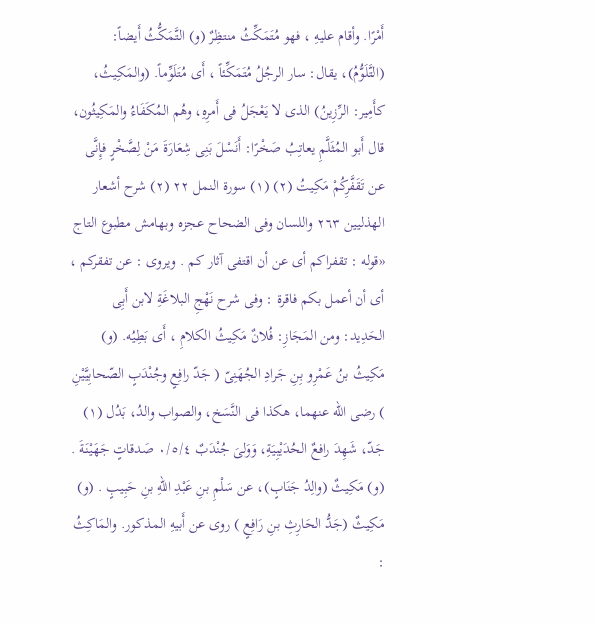أَمْرًا. وأقام عليهِ ، فهو مُتَمَكِّثُ منتظِرٌ (و) التَّمَكُّثُ أَيضاً: (التَّلَوُّمُ)، يقال: سار الرجُلُ مُتَمَكِّئاً ، أَى مُتَلَوِّماً. (والمَكِيثُ، كأَمِير: الرِّزِينُ) الذى لا يَعْجَلُ فى أَمرِهِ، وهُم المُكَفَاءُ والمَكِيثُون، قال أَبو المُثَلَّمِ يعاتِبُ صَخْرًا: أَنَسْلَ بَنِى شِعَارَةَ مَنْ لِصَّخْرٍ فإِنَّى عن تَقَفَّرِكُمْ مَكِيتُ (٢) (١) سورة النمل ٢٢ (٢) شرح أشعار الهذليين ٢٦٣ واللسان وفى الضحاح عجزه وبهامش مطبوع التاج «قوله : تقفراكم أى عن أن اقتفى آثار كم . ويروى : عن تفقركم ، أى أن أعمل بكم فاقرة : وفى شرح نَهْجِ البلاغَةِ لابن أَبِى الحَدِيد: ومن المَجَازِ: فُلانٌ مَكِيثُ الكلامِ ، أَى بَطِیُه. (و) مَكِيثُ بنُ عَمْرِو بِنِ جَرادِ الجُهَنِىّ ( جَدّ رافِعٍ وجُنْدَبٍ الصّحابِيَّيْنِ ) رضى الله عنهما، هكذا فى النَّسَخ، والصواب والدُ، بَدُل (١) جَدّ، شَهِدَ رافعٌ الحُدَيْبِيَةِ، وَوَلىَ جُنْدَبٌ ٠/٥/٤ صَدقاتٍ جَهَيْنَةَ . (و) مَكِيثٌ (والِدُ جَنَابٍ)، عن سَلْمِ بنِ عَبْدِ اللهِ بنِ حَبِيبٍ . (و) مَكِيثٌ (جَدُّ الحَارِثِ بنِ رَافِعٍ ) روى عن أَبيهِ المذكور. والمَاكِثُ :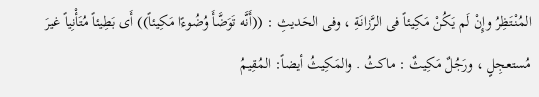المُنْتَظِرُ وإِنْ لَم يَكُنْ مَكِيئاً فى الرَّزانَةِ ، وفى الحَديثِ : ((أَنَّه تَوَضَّأَ وُضُوءًا مَكِيئاً)) أَى بَطِيئاً مُتَأْنِياً غيرَ مُستعجِلٍ ، ورَجُلٌ مَكِيثٌ : ماكثُ . والمَكِيثُ أيضاً: المُقِيمُ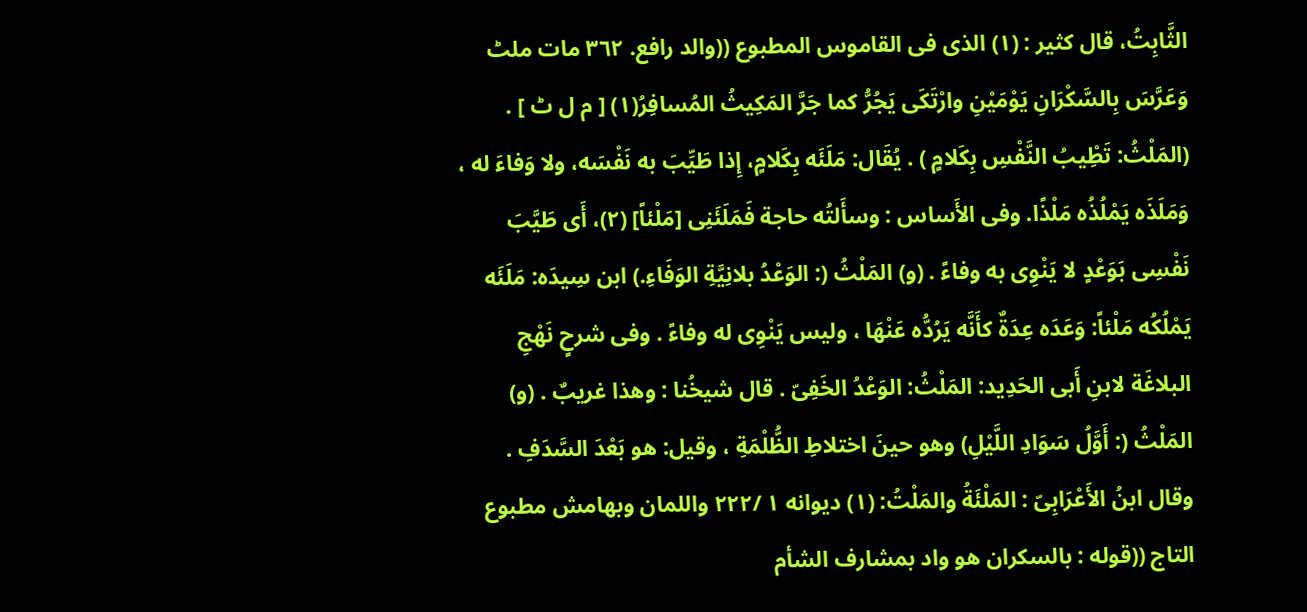الثَّابِتُ، قال كثير : (١) الذى فى القاموس المطبوع ((والد رافع. ٣٦٢ مات ملٹ وَعَرَّسَ بِالسَّكْرَانِ يَوْمَيْنِ وارْتَكَى يَجُرُّ كما جَرَّ المَكِيثُ المُسافِرُ(١) [ م ل ٹ ] . (المَلْثُ: تَطِْيبُ النَّفْسِ بِكَلامٍ ) . يُقَال: مَلَئَه بِكَلامٍ، إِذا طَيِّبَ به نَفْسَه، ولا وَفاءَ له ، وَمَلَذَه يَمْلُذُه مَلْذًا. وفى الأَساس : وسأَلتُه حاجة فَمَلَئَنِى [مَلْئاً] (٢)، أَى طَيَّبَ نَفْسِى بَوَعْدٍ لا يَنْوِی به وفاءً . (و) المَلْثُ (: الوَعْدُ بلانِيَّةِ الوَفَاءِ.) ابن سِيدَه: مَلَئَه يَمْلُكُه مَلْئاً: وَعَدَه عِدَةٌ كأَنَّه يَرُدُّه عَنْهَا ، وليس يَنْوِى له وفاءً . وفى شرحٍ نَهْجِ البلاغَة لابنِ أَبى الحَدِيد: المَلْثُ: الوَعْدُ الخَفِىّ . قال شيخُنا : وهذا غريبٌ . (و) المَلْثُ (: أَوَّلُ سَوَادِ اللَّيْلِ) وهو حينَ اختلاطِ الظُّلْمَةِ ، وقيل: هو بَعْدَ السَّدَفِ . وقال ابنُ الأَعْرَابِىّ : المَلْئَةُ والمَلْتُ: (١) ديوانه ١ /٢٢٢ واللمان وبهامش مطبوع التاج ((قوله : بالسكران هو واد بمشارف الشأم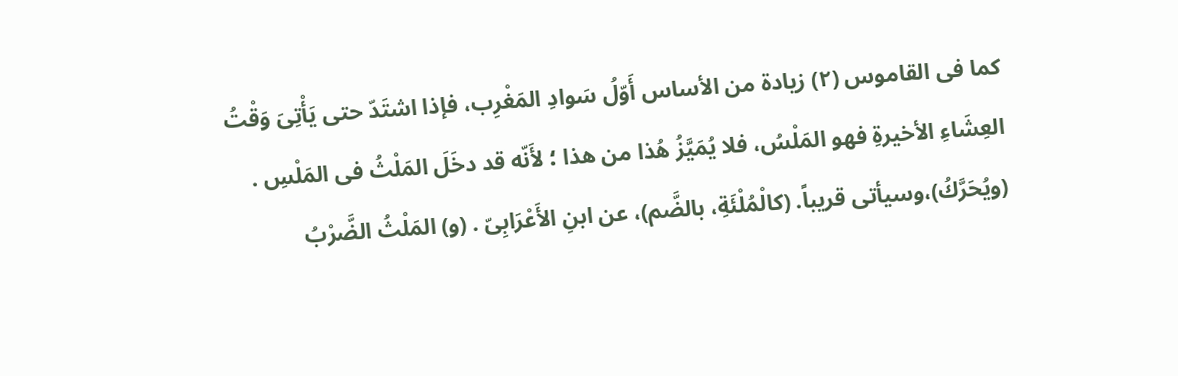كما فى القاموس (٢) زيادة من الأساس أَوّلُ سَوادِ المَغْرِب، فإذا اشتَدّ حتى يَأْتِىَ وَقْتُ العِشَاءِ الأخيرةِ فهو المَلْسُ، فلا يُمَيَّزُ هُذا من هذا ؛ لأَنّه قد دخَلَ المَلْثُ فى المَلْسِ . (ويُحَرَّكُ)،وسيأتى قريباً. (كالْمُلْئَةِ، بالضَّم)، عن ابنِ الأَعْرَابِىّ . (و) المَلْثُ الضَّرْبُ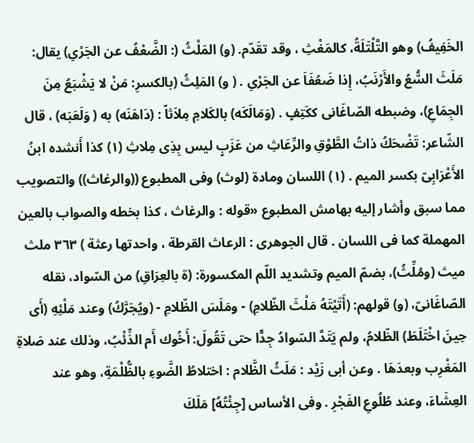الخَفِيفُ) وهو التَّلْتَلَةُ، كالمَغْثِ ، وقد تقَدّم. (و) المَلْثُ (: الضَّعْفُ عن الجَرْىِ) يقال: مَلَثَ السَُّعُ والأَرْنَبُ، إِذا ضَعُفَاَ عن الجَرْىِ . ( و) المَلِثُ (بالكسرِ: مَنْ لا يَشْبَعُ مِنَ الجِمَاعِ)، وضبطه الصّاغَانى ككَتِفٍ . (وَمَالَكَه) بالكَلامِ مِلاَثاً : (دَاهَنَه) به ( وَلَعَبَه) ، قال الشّاعر: تَضْحَكُ ذاتُ الطَّوْقِ والرِّعَاثِ من عَزَبٍ ليس بِذِى مِلاثِ (١) كذا أَنشده ابنُ الأَعْرَابِىّ بكسر الميم . (١) اللسان ومادة (لوث) وفى المطبوع ((والرغاث)) والتصويب مما سبق وأشار إليه بهامش المطبوع «قوله : والرغاث ، كذا بخطه والصواب بالعين المهملة كما فى اللسان . قال الجوهرى : الرعاث القرطة ، واحدتها رعثة ) ٣٦٣ ملث میث (ومُلِّثُ)، بضمّ الميم وتشديد اللّم المكسورة: (ة بالعِرَاقِ) من السّواد، نقله الصّاغَانىّ، (و) قولهم: (أَتَيْتَهُ مَلْثَ الظّلامِ) - ومَلَسَ الظّلامِ - (ويُجَرَّكُ) وعند مَلْئِهِ (أَى حِينَ اخْتَلَطَ) الظّلامُ، ولم يَتَدَّ السّوادُ جِدًّا حتى تَقُولَ: أَخُوك أَم الذِّئْبُ، وذلك عند صَلاةِ المَغْرِب وبعدَهَا . وعن أبى زَيْد : مَلَثُ الظَّلام : اختلاطُ الضَّوءِ بالظُّلْمَةِ، وهو عند العِشَاءَ، وعند طُلُوعِ الفَجْرِ . وفى الأساس [جِئْتُهُ] مَلَكَ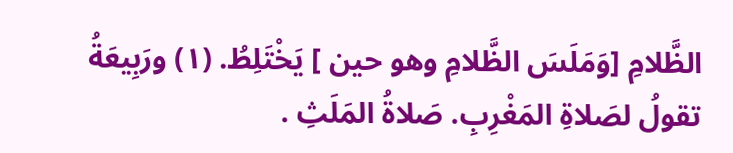الظَّلامِ [وَمَلَسَ الظَّلامِ وهو حين ] يَخْتَلِطُ. (١) ورَبِيعَةُ تقولُ لصَلاةِ المَغْرِبِ. صَلاةُ المَلَثِ .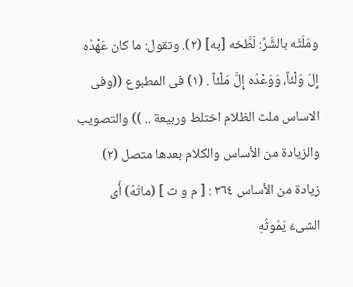ومَلَثَه بالشَّرِّ: لَطَّخه [به] (٢). وتقول: ما كان عَهْدُه إِلّ وَلْئاً، وَوَعْدُه إِلَّ مَلْئاً . (١) فى المطبوع ((وفى الاساس ملث الظلام اختلط وربيعة .. )) والتصويب والزيادة من الأساس والكلام بعدها متصل (٢) زيادة من الأساس ٣٦٤ : [ م و ث ] (ماتَهُ) أَى الشىءَ يَمُوثُهِ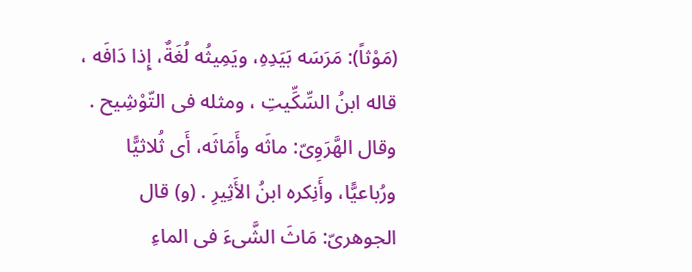(مَوْثاً): مَرَسَه بَيَدِهِ، ويَمِيثُه لُغَةٌ، إِذا دَافَه ، قاله ابنُ السِّكِّيتِ ، ومثله فى التّوْشِيح . وقال الهَّرَوِىّ: ماثَه وأَمَاثَه، أَى ثُلاثيًّا ورُباعيًّا، وأَنِكره ابنُ الأَثِيرِ . (و) قال الجوهرىّ: مَاثَ الشَّىءَ فى الماءِ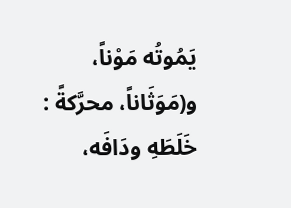يَمُوتُه مَوْناً، و(مَوَثَاناً، محرَّكةً : خَلَطَهِ ودَافَه،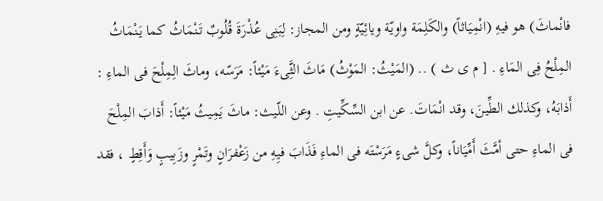فانْماثَ) هو فيهِ (انْمِيَاثاً) والكَلِمَة واويّة ويائِيّةٍ ومن المجاز: لِبَنِى عُذْرَةَ قُلُوبٌ تَنْمَاثُ كما يَنْمَاثُ المِلْحُ فِى المَاءِ . [ م ی ث ) .. (المَيْثُ: المَوْثُ) مَاثَ الثَِّىءَ مَيْئاً: مَرَسّه، وماثَ الِمِلْحَ فى الماءِ : أَذابَهُ، وكذلك الطِّينَ، وقد انْمَاتَ. عن ابن السِّكِّيتِ . وعن اللّيث: ماثَ يَمِيثُ مَيْئاً: أَذابَ المِلْحَ فى الماءِ حتى أمَّثَ أَمِّيَاناً، وكلَّ شىءٍ مَرَسْتَه فى الماءِ فَذَابَ فيِهِ من زَعْفرَانٍ وتَمْرٍ وزَبِيبٍ وَأَقِطٍ ، فقد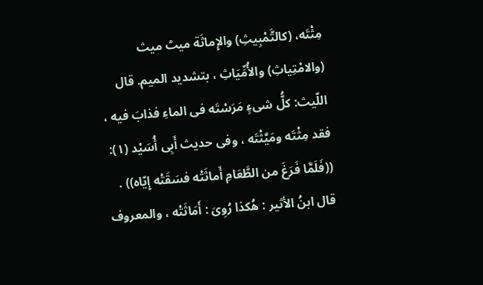مِثْتَه، (كالتَّمْبِيثِ) والإِماثَة میٹ میث (والامْتِياثِ) والأُمِّيَاثِ ، بتشديد الميم. قال اللّيث: كلُّ شىءٍ مَرَسْتَه فى الماءِ فذابَ فيه ، فقد مِثْتَه ومَيَّثْتَه ، وفى حديث أَبِى أُسَيْد (١): ((فَلَمَّا فَرَغَ من الطَّعَامِ أَماثَتْه فسَقَتْه إِيّاه)) . قال ابنُ الأثير : هُكذا رُوِىَ : أَمَاثَتْه ، والمعروف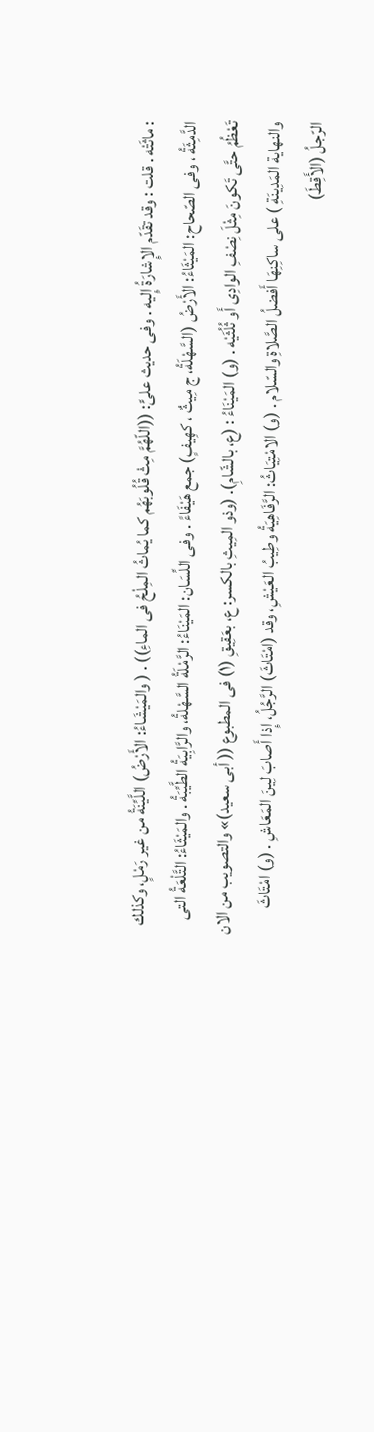: ماثَتْه . قلت : وقد تقَدّم الإِشارَةُ إِليه . وفى حديث علىٍّ: ((اللّهُمَّ مِثْ قُلُوبَهُم كما يُماثُ المِلْحُ فى الماءِ)) . ( والمَيْشَاءُ: الأَرْضُ) اللَّيِّنَةُ من غير رَمْلٍ، وكذلك الدَّمِثَةُ ، وفى الصّحاح: المَيْثَاءُ: الأَرْضُ (السَّهْلَةُ، ج مِيثٌ ، كهِيفٍ) جمع هَيْفَاءً . وفى اللِّسَان: المَيْنَاءُ: الرَّمْلَةُ السَّهْلةُ، والرَّابِيَةُ الطَّيِّبَةُ . والمَيْثَاءُ: التَّلْعَةُ التى تَعْظُمُ حتَّى تَكونَ مِثْلَ نِصْفِ الوادِى أَو ثُلُثَيْه . (و) المَيْنَاءُ : (ع، بالشّامِ). (وذو المِيثِ بالكسر: ع، بعَقِيقِ (١) فى المطبوع (( أبى سعيد)» والتصويب من الان والنهاية المَدِينَةِ ) على ساكِنِهَا أَفضلُ الصَّلاةِ والسّلام . (و) الامْتِيَاثُ: الرَّفَاهِيَةُ وطِيبُ العَيْشِ، وقد (امْتَاثَ) الرَّجُلُ، إِذا أَصابَ لِينَ المَعَاشِ . (و) امْتَاثَ الرّجلُ (الأَقِطَ)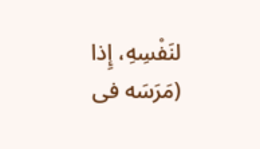لنَفْسِهِ، إِذا (مَرَسَه فى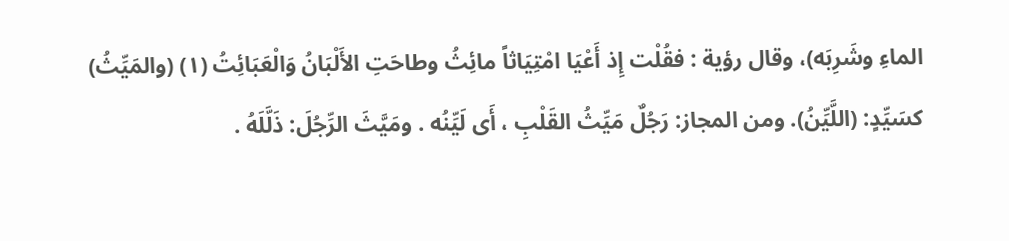الماءِ وشَرِبَه)، وقال رؤية : فقُلْت إِذ أَعْيَا امْتِيَاثاً مائِثُ وطاحَتِ الأَلْبَانُ وَالْعَبَائِتُ (١) (والمَيِّثُ) كسَيِّدٍ: (اللَّيِّنُ). ومن المجاز: رَجُلٌ مَيِّثُ القَلْبِ ، أَى لَيِّنُه . ومَيَّثَ الرِّجُلَ: ذَلَّلَهُ .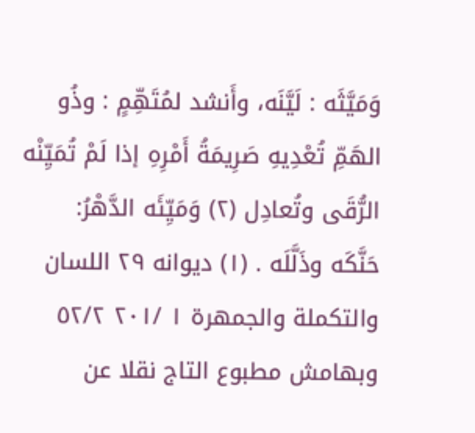وَمَيَّثَه : لَيَّنَه، وأَنشد لمُتَهِّمٍ : وذُو الهَمِّ تُعْدِيهِ صَرِيمَةُ أَمْرِهِ إذا لَمْ تُمَيِّنْه الرُّقَى وتُعادِل (٢) وَمَيِّئَه الدَّهْرُ: حَنَّكَه وذَلَّلَه . (١) ديوانه ٢٩ اللسان والتكملة والجمهرة ١ /٢٠١ ٥٢/٢ وبهامش مطبوع التاج نقلا عن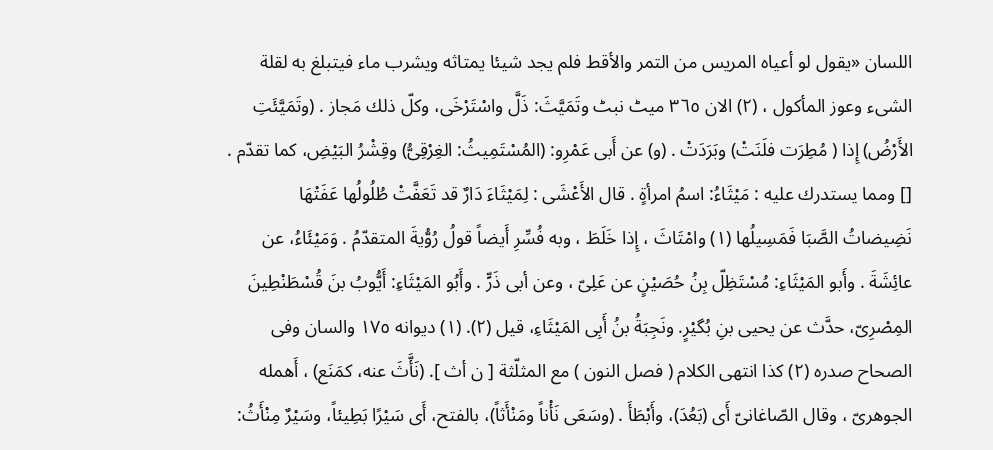اللسان «يقول لو أعياه المريس من التمر والأقط فلم يجد شيئا يمتاثه ويشرب ماء فيتبلغ به لقلة الشىء وعوز المأكول ، (٢) الان ٣٦٥ میٹ نبٹ وتَمَيَّثَ: ذَلَّ واسْتَرْخَى، وكلّ ذلك مَجاز . (وتَمَيَّئَتِ الأَرْضُ) إِذا ( مُطِرَت فلَنَتْ) وبَرَدَتْ . (و) عن أَبى عَمْرِو: (المُسْتَمِيثُ: الغِرْقِىُّ) وقِشْرُ البَيْضِ، كما تقدّم . [] ومما يستدرك عليه : مَيْثَاءُ: اسمُ امرأةٍ . قال الأَعْشَى : لِمَيْثَاءَ دَارٌ قد تَعَفَّتْ طُلُولُها عَفَتْهَا نَضِيضاتُ الصَّبَا فَمَسِيلُها (١) وامْتَاثَ ، إِذا خَلَطَ ، وبه فُسِّرِ أَيضاً قولُ رُوُّيةَ المتقدّمُ . وَمَيْئَاءُ، عن عائِشَةَ . وأَبو المَيْثَاءِ: مُسْتَظِلّ بِنُ حُصَيْنٍ عن عَلِىّ ، وعن أبى ذَرٍّ . وأَبُو المَيْثَاءِ: أَيُّوبُ بنَ قُسْطَنْطِينَ المِصْرِىّ، حدَّث عن يحيى بنِ بُگیْرٍ. ونَجِبَةُ بنُ أَبِى المَيْثَاءِ، قيل (٢). (١) ديوانه ١٧٥ والسان وفى الصحاح صدره (٢) كذا انتهى الكلام ( فصل النون ) مع المثلّثة [ ن أث ]. (نَأَّثَ عنه، كمَنَع) ، أَهمله الجوهرىّ ، وقال الصّاغانىّ أَى (بَعُدَ)، وأَبْطَأَ . (وسَعَى نَأْناً ومَنْأَثاً)، بالفتح، أَى سَيْرًا بَطِيئاً، وسَيْرٌ مِنْأَثُ: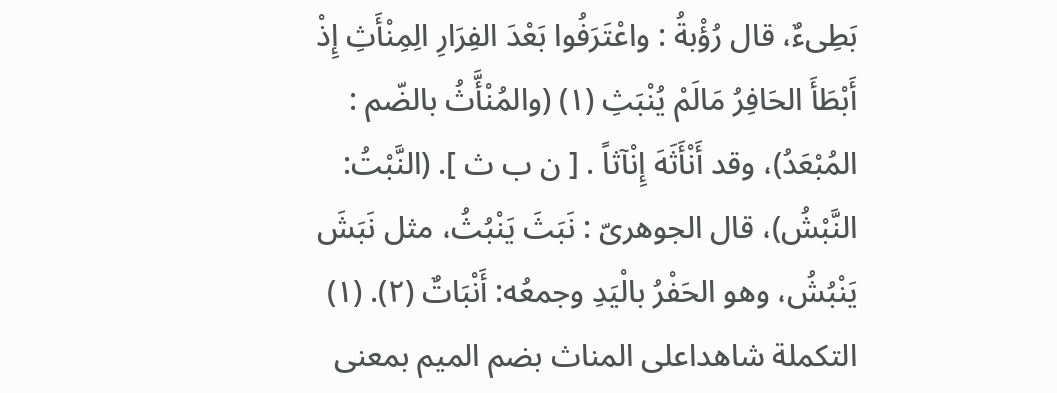بَطِىءٌ، قال رُؤْبةُ : واعْتَرَفُوا بَعْدَ الفِرَارِ الِمِنْأَثِ إِذْ أَبْطَأَ الحَافِرُ مَالَمْ يُنْبَثِ (١) (والمُنْأَّثُ بالضّم : المُبْعَدُ)، وقد أَنْأَثَهَ إِنْآثاً . [ ن ب ث ]. (النَّبْتُ: النَّبْشُ)، قال الجوهرىّ : نَبَثَ يَنْبُثُ، مثل نَبَشَ يَنْبُشُ، وهو الحَفْرُ بالْيَدِ وجمعُه: أَنْبَاتٌ (٢). (١) التكملة شاهداعلى المناث بضم الميم بمعنى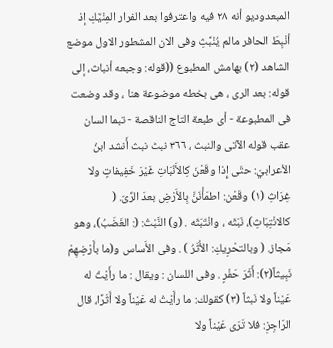المبعدوديو أنه ٢٨ فيه واعترفوا بعد الفرار المِنْيَّكِ إذ أنْبِطَ الحافر مالم يُنْبَّثِ وفى الان المشطور الاول موضع الشاهد (٢) بهامش المطبوع ((قوله: وجبعه أنباث، إلى قوله: بعد الرى ، هى بخطه موضوعة هنا ، وقد وضعت فى المطبوعة - أى طبعة التاج الناقصة - تبما السان عقب قوله الآتى والنبث ، ٣٦٦ نبٹ نبث أَنشد ابنُ الأعرابيّ: حتّى إِذا وقَعْنَ كِالأَنْبَاتِ غَيْرَ خَفِيفاتٍ ولا غِرَاثِ (١) وقَعْن: اطمَأْنَنَّ بِالأَرْضِ بعدَ الرِّىّ. ( كالانْتِبَاثِ)، نَبَثَه ، وانْتَبَثَه . (و) النَّبْتُ: (: الغَضَبُ)، وهو مَجاز. ( وبالتحْرِيكِ: الأُثَرُ ) . وفى الأَساس و(ما بأَرْضِهِمْ نَبِيثاً(٢): أَثَرَ حَفْرٍ . وفى اللسان : ويقال : ما رأَيْتُ له عَيْناً ولا نَبثاً (٣) كقولك: ما رأَيْتُ له عَيْناً ولا أَثَرًا، قال الرّاجِزِ: فلا تَرَى عَيْناً ولا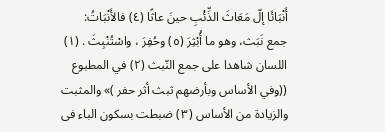أَنْبَائَا إلّ مَعَاثَ الذِّئْبِ حينَ عاثًا (٤) فالأَنْبَاتُ: جمع نَبَث، وهو ما أُبْثِرَ (٥) وحُفِرَ ، واسْتُنْبِثَ . (١) اللسان شاهدا على جمع النّبث (٢) في المطبوع ((وفي الأساس وبأرضهم ثبث أثر حفر )» والمثبت والزيادة من الأساس (٣) ضبطت بسكون الباء فى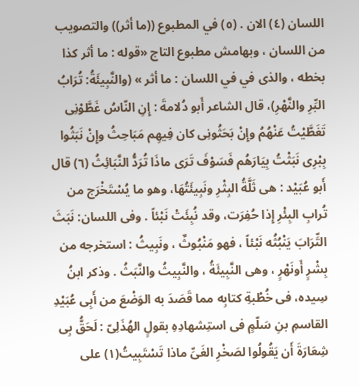اللسان (٤) الان . (٥) في المطبوع ((ما أثر)) والتصويب من اللسان ، وبهامش مطبوع التاج «قوله : ما أثر كذا بخطه ، والذى في في اللسان : ما أثر » (والنَّبِيئَةُ: تُرَابُ البِّرِ والنَّهْرِ)، قال الشاعر أَبو دُلامةَ : إِنِ النّاسُ غَطَّوْنِى تَغَطَّيْتُ عَنْهُمُ وإِنْ بَحَثُونِى كان فِيهِم مَبَاحِثُ وإِنْ نَبَثُوا بِبْرِى نَبَثْتُ بِيَارَهُم فَسَوْفَ تَرَى ماذَا تُرَدُّ النَّبَائِثُ (٦) قال أَبو عُبَيْد : هى ثَلَّةُ البِثْرِ ونَبِيئَتُهَا، وهو ما يُسْتَخْرَج من تُرابِ البِئْرِ إِذا حُفِرَت، وقد نُبِئَتْ نَبْئاً . وفى اللسان: نَبَثَ التِّرَابَ يَنْبُثُه نَبْئاً ، فهو مَنْبُوثٌ ، ونَبِيثُ : استخرجه من بِشْرٍ أَونَهْرٍ ، وهى النَّبِيئَةُ ، والنَّبِيثُ والنَّبَثُ . وذكر ابنُ سِيده، فى خُطْبةِ كتابِه مما قَصَدَ به الوَضْعَ من أَبِى عُبَيْدِ القاسمِ بنِ سَلّمٍ فى استِشهادِهِ بقولٍ الهُذَلِىّ : لَحَقُّ بِى شِعَارَةَ أَن يَقُولُوا لصَخْرِ الغَىِّ ماذا تَسْتَبِيتُ(١) على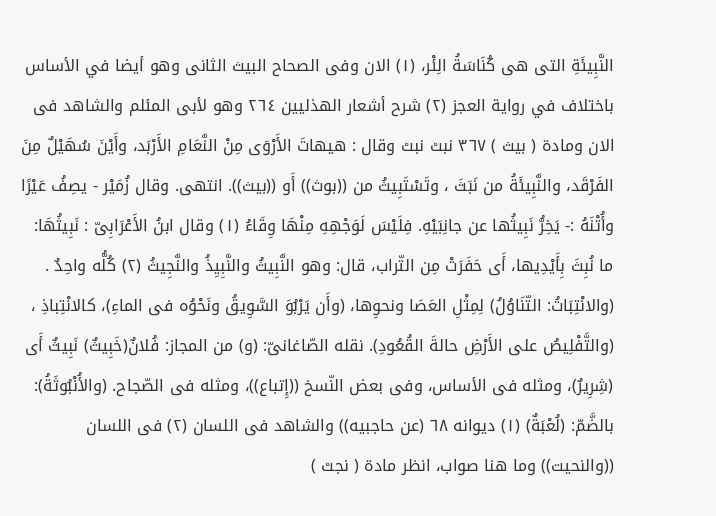النَّبِيئَةِ التى هى كُنَاسَةُ الِئْر، (١) الان وفى الصحاح البيث الثانى وهو أيضا في الأساس باختلاف في رواية العجز (٢) شرح أشعار الهذليين ٢٦٤ وهو لأبى المئلم والشاهد فى الان ومادة ( بيث ) ٣٦٧ نبٹ نبٹ وقال : هيهاتَ الأَرْوَى مِنْ النَّعَامِ الأَرْبَد، وأَيْنَ سُهَيْلٌ مِنَ الفَرْقَد، والنَّبِيئَةُ من نَبَثَ ، وتَسْتَبِيثُ من ((بوث)) أَو ((بیث)). انتهى. وقال زُمَيْر - يصِفُ عَيْرًا وأُتْنَهُ :- يَخِرُّ نَبِيثُها عن جانِبَيْهِ. فِلَيْسَ لَوَجْهِهِ مِنْهَا وِقَاءُ (١) وقال ابنُ الأَعْرَابِىّ : نَبِيثُهَا: ما نُبِثَ بِأَيْدِيها، أَى حَفَرَتْ مِن التّراب، قال: وهو النَّبِيثُ والنَّبِيِذُ والنَّجِيثُ (٢) كُلُّه واحِدٌ . (والانْتِبَاتُ: التّنَاوُلُ) لِمِثْلِ العَصَا ونحوِها، (وأَن يَرْبُوَ السَّوِيقُ ونَحْوُه فى الماءِ)، كالانْتِباذِ ، (والتَّفْلِيصُ على الأَرْضِ حالةَ القُعُودِ). نقله الصّاغانىّ: (و) من المجاز: فُلانٌ(خَبِيثٌ) نَبِيثٌ أَی (شِرِيرٌ)، ومثله فى الأساس، وفى بعض النّسخ ((إِتباع))، ومثله فى الصّجاح. (والأُنْبُوثَةُ): بالضَّمّ: (لُعْبَةٌ) (١) ديوانه ٦٨ (عن حاجبيه)) والشاهد فى اللسان (٢) فى اللسان ((والنحيت)) وما هنا صواب، انظر مادة ( نجٹ )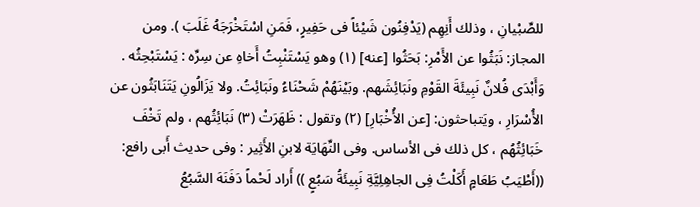للصِّبْيانِ ، وذلك أَنِهِم (يَدْفِنُون شَيْئاً فى حَفِيرٍ، فَمَنِ اسْتَخْرَجَهُ غَلَبَ ). ومن المجاز: نَبَثُوا عن الأَمْرِ: بَحَثُوا [عنه] (١) وهو يَسْتَنْبِتُ أَخاهِ عن سِرِّه : يَسْتَبْحِثُه . وَأَبْدَى فُلانٌ نَبِيئَةَ القَوْمِ ونَبَائِشَهم. وبَيْنَهُمْ شَحْنَاءُ ونَبَائِتُ. ولا يَزَالُونِ يَتَنَابَثُون عن الأُسْرَارِ ، ويَتباحثون: [عن الأُخْبَارِ] (٢) وتقول : ظَهَرَتْ (٣) نَبَائِثُهم ، ولم تَخْفَ خَبَائِثُهُم ، كل ذلك فى الأساس. وفى النِّهَايَة لابنِ الأَثِير : وفى حديث أَبى رافع: ((أَطْيَبُ طَعَامٍ أَكَلْتُ فِى الجاهِلِيَّةِ نَبِيئَةُ سَبُعٍ )) أَراد لَحْماً دَفَنَهَ السَّبُعُ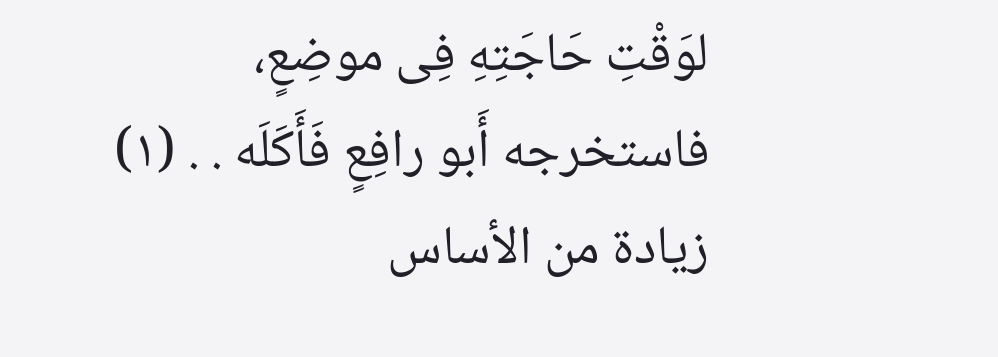لوَقْتِ حَاجَتِهِ فِى موضِعٍ، فاستخرجه أَبو رافِعٍ فَأَكَلَه . . (١) زيادة من الأساس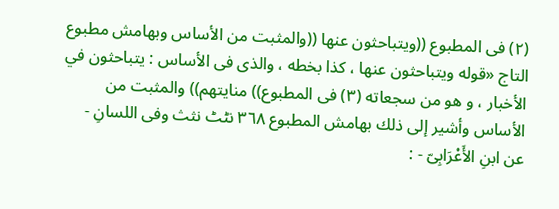(٢) فى المطبوع ((ويتباحثون عنها ((والمثبت من الأساس وبهامش مطبوع التاج «قوله ويتباحثون عنها ، كذا بخطه ، والذى فى الأساس : يتباحثون في الأخبار ، و هو من سجعاته (٣) فى المطبوع)) منايتهم)) والمثبت من الأساس وأشير إلى ذلك بهامش المطبوع ٣٦٨ نٹٹ نثث وفى اللسانِ - عن ابنِ الأَعْرَابِىّ - :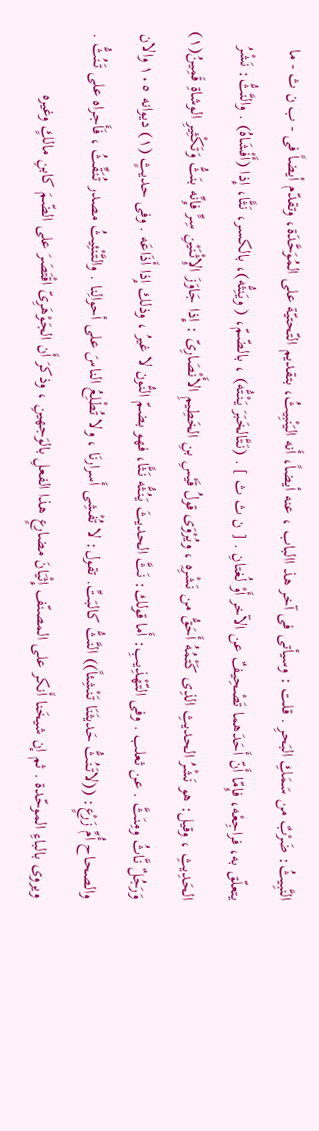النَّبِيثُ: ضَرْبٌ من سَمَكِ البَحرِ . قلت : وسیأتی فی آخر هذ االباب ، عنه أيضاً، أَنه اليَنْبِيثُ، بتقديم التّحتيّة على المُوَحَّدَة، وتقدّم أيضاً فى - ب ن ث - ما يتعلّق به، فراجِعْه، فإِمّا أَنّ أَحَدَهما تَصْحِيفٌ عن الآخر أَوْ لُغتانِ . [ ن ث ث ] . (نَتَّالخَبَرَ يَنْتُّه) ، بالضّمّ، ( ويَنِثُّه)، بالكسر، نَثًّا، إِذا (أَفْشَاهُ) . والنَّثُّ: نَشْرُ الحَدِيثِ ، وقيل: هو نَشْرُ الحديثِ الذِى كَتْمُهُ أَحَقُّ من نَشْرِهِ ، ويُرْوَى قولُ قَيْسِ بنِ الخَطِيمِ الأَنْصَارِىّ : إِذا جَاوَزَ الإِثْنَيْنِ سِرٍّ فإِنِّه بنَثُّ وَتَكْثِيرِ الوشاةِ قَمِينُ(١) وَرَجُلٌ نَّاثُ ومِنَثَّ . عن ثعلب . وفى التّهْذِيبِ: أَما قولك: نَثَّ الحديثَ يَنُثُّه نَثًّا، فهو بضمّ النُّون لا غيرُ ، وذلك إِذا أَذَاعَه . وفى حديثٍ (١) ديوانه ١٠٥ والان والصحاح أُمِّ زَرْعٍ: ((لاتَنُثُّ حَديثَنَا تَنْشِئاً)) النَّثُّ كالبَتِّ. تقول: لا تُفْشِى أَسرارنَا ، ولا تُطْلِعُ الناسَ على أحوالِنا . والتَّنْئِيثُ مصدر تُنَقِّثُ ، فَأَجراه على تَنُثُّ . ويروى بالباءِ الموحّدة . ثم إن شيخَنا أَنكر على المصنّف إِثْيَانَ مضارعٍ هذا الفعلِ بالوَجهينِ ، وذكرَ أَن الجَوْهَرِىّ اقْتَصَرَ على الضّمَ كابنِ مالكٍ وغيره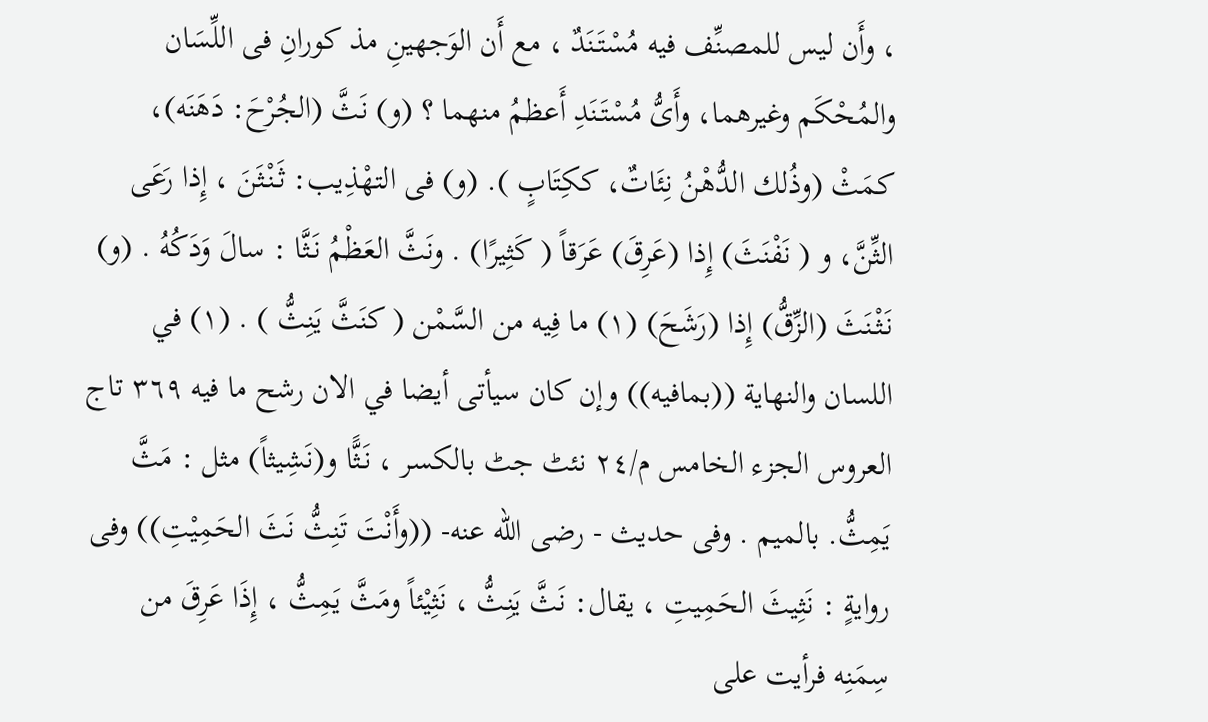، وأَن ليس للمصنِّف فيه مُسْتَنَدٌ ، مع أَن الوَجهينِ مذ كورانِ فى اللِّسَان والمُحْكَم وغيرهما، وأَىُّ مُسْتَنَدِ أَعظمُ منهما ؟ (و) نَثَّ (الجُرْحَ: دَهَنَه)، كمَثْ (وذُلك الدُّهْنُ نِئَاتٌ، ككِتَابٍ ). (و) فى التهْذِيب: ثَنْثَنَ ، إِذا رَعَى الثِّنَّ، و ( نَفْنَثَ) إِذا (عَرِقَ) عَرَقاً ( كَثِيرًا) . ونَثَّ العَظْمُ نَثَّا : سالَ وَدَكُهُ . (و) نَثْنَثَ (الزِّقُّ) إِذا (رَشَحَ) (١) ما فِيه من السَّمْن ( كنَثَّ يَنِثُّ ) . (١) في اللسان والنهاية ((بمافيه)) وإن كان سيأتى أيضا في الان رشح ما فيه ٣٦٩ تاج العروس الجزء الخامس م/٢٤ نئٹ جٹ بالكسر ، نَثًّا و(نَشِيثاً) مثل : مَثَّ يَمِثُّ. بالميم . وفی حدیث - رضى الله عنه- ((وأَنْتَ تَنِثُّ نَثَ الحَمِيْتِ)) وفى روايةٍ : نَثِيثَ الحَمِيتِ ، يقال: نَثَّ يَنِثُّ ، نَثِيْئاً ومَثَّ يَمِثُّ ، إِذَا عَرِقَ من سِمَنِه فرأيت على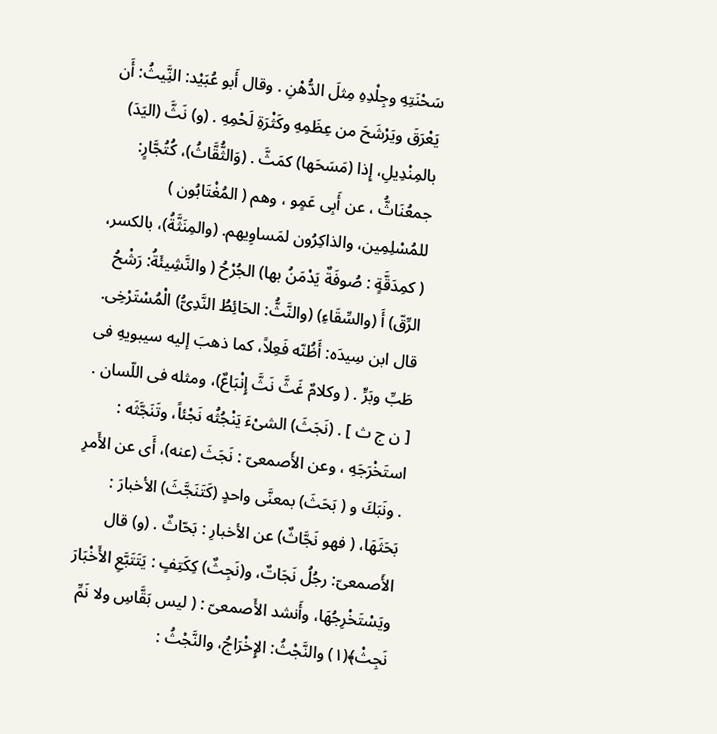سَحْنَتِهِ وجِلْدِهِ مِثلَ الدُّهْنِ . وقال أَبو عُبَيْد: النَِّيثُ: أَن يَعْرَقَ ويَرْشَحَ من عِظَمِهِ وكَثْرَةِ لَحْمِهِ . (و) نَثَّ (اليَدَ) بالمِنْدِيلِ، إِذا (مَسَحَها) كمَثَّ . (وَالثُّقَّاثُ)، كُتُجَّارٍ: جمعُنَاثُّ ، عن أَبِى عَمٍو ، وهم ( المُغْتَابُون ) للمُسْلِمِين، والذاكِرُون لمَساوِيهم. (والمِنَثَّةُ)، بالكسر، ( كمِدَقَّةٍ : صُوفَةٌ يَدْمَنُ بها) الجُرْحُ ( والنَّشِيئَةُ: رَشْحُ الرِّقّ) أَ (والسِّقَاءِ) (والنَّثُّ: الحَائِطُ النَّدِىُّ) الْمُسْتَرْخِى. قال ابن سِيدَه: أَظُنّه فَعِلاً، كما ذهبَ إليه سيبويهِ فى طَبِّ وبَرٍّ . ( وكلامٌ غَثَّ نَثَّ إِنْبَاعٌ)، ومثله فى اللّسان . [ ن ج ث ] . (نَجَثَ) الشىْءَ يَنْجُثُه نَجْئاً، وتَنَجَّثَه : استَخْرَجَهِ ، وعن الأَصمعىّ : نَجَثَ (عنه)، أَى عن الأَمرِ . ونَبَكَ و ( بَحَثَ) بمعنَّى واحدٍ (كَتَنَجَّثَ) الأخبارَ : بَحَثَهَا، ( فهو نَجَّاثٌ) عن الأخبارِ : بَحّاثٌ . (و) قال الأَصمعىّ: رجُلُ نَجَاتٌ، و(نَجِثٌ) كِكَتِفٍ : يَتَتَبَّعِ الأَخْبَارَ ويَسْتَخْرِجُهَا، وأَنشد الأَصمعىّ : ( ليس بَقَّاسِ ولا نَمِّ نَجِثْ﴾(١) والنَّجْثُ: الإِخْرَاجُ، والنَّجْثُ :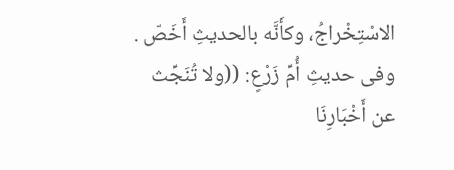الاسْتِخْراجُ، وكأَنَّه بالحديثِ أَخَصّ . وفى حديثِ أُمِّ زَرْعٍ: ((ولا تُنَجِّث عن أَخْبَارِنَا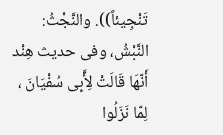تَنْجِيئاً)). والنَّجْثُ: النَّبْشُ، وفى حديث هِنْد أَنّهَا قَالَتْ لِأَّبِى سُفْيَانَ ، لِمّا نَزَلُوا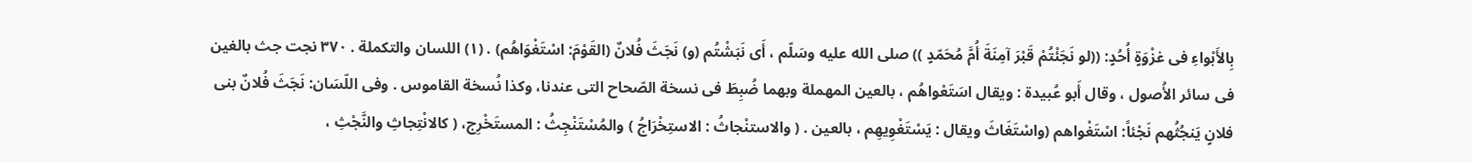بِالأَبْواءِ فى غزْوَةٍ أُحُدٍ: ((لو نَجَئْتُمْ قَبْرَ آمِنَةَ أُمَّ مُحَمّدٍ )) صلى الله عليه وسَلّم ، أَى نَبَشْتُم (و) نَجَثَ فُلانٌ (القَوْمَ: اسْتَغْوَاهُم) . (١) اللسان والتكملة . ٣٧٠ نجت جث بالغين فى سائر الأُصول ، وقال أَبو عُبيدة : ويقال اسَتَعْواهُم ، بالعين المهملة وبهما ضُبِطَ فى نسخة الصّحاح التى عندنا، وكذا نُسخة القاموس . وفى اللّسَان: نَجَثَ فُلانٌ بنى فلانٍ يَنجُثُهم نَجْئاً: اسْتَغْواهم (واسْتَغَاثَ ويقال : يَسْتَغْوِيهِم ، بالعين . ( والاستنْجاثُ : الاستِخْرَاجُ ) والمُسْتَنْجِثُ : المستَخْرِج، ( كالانْتِجاثِ والنَّجْثِ ،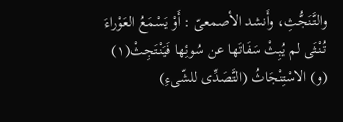والتَّنَجُّثِ، وأَنشد الأصمعىّ : أَوْ يَسْمَعُ العَوْراءَ تُنْثَى لم يُبِثْ سَفَاتَها عن سُوئِها فَيَنْتَجِثْ(١) (و) الاسْتِنْجَاثُ (التَّصَدِّى للشّىءِ)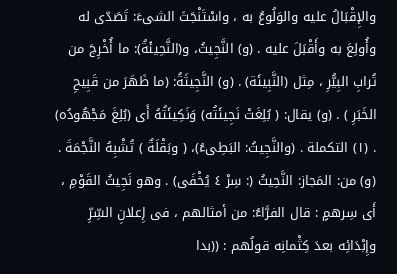والإِقْبَالُ عليه والوَلُوعُ به ، واسْتَنْجَثَ الشىءَ: تَصَدّى له وأُولِعَ به وأَقْبَلَ عليه . (و) النَّجِيثُ، و(النَّحِيئَةُ): ما أُخْرِجَ من تُرابِ البِيُّرِ ، مِثل (النَّبِيئَة) . (و) النَّجِيثَةُ: (ما ظَهَرَ من قَبِيحِ الخَبَرِ ) . (و) يقال: ( بُلِغَتْ نَجِيئَتُه) وَنَكِيئَتُهُ أَى (بُلِغَ مَجْهُودُه) . (١) التكملة . (والنَّجِيثُ: البَطِىءُ)، ( وبَقْلَةٌ ) تُشْبِهُ النَّجْمَةَ . (و) من: المَجاز: النَّحِيثُ (: سِرْ ٤ يُخْفَى) . وهو نَجِيثُ القَوْمِ ، أَى سِرهمٍ : قال الفرَّاءُ: من أمثالهم ، فى إِعلانِ السِّرِّ وإِبْدَائِه بعدَ كِثْمانِه قولُهم : ((بدا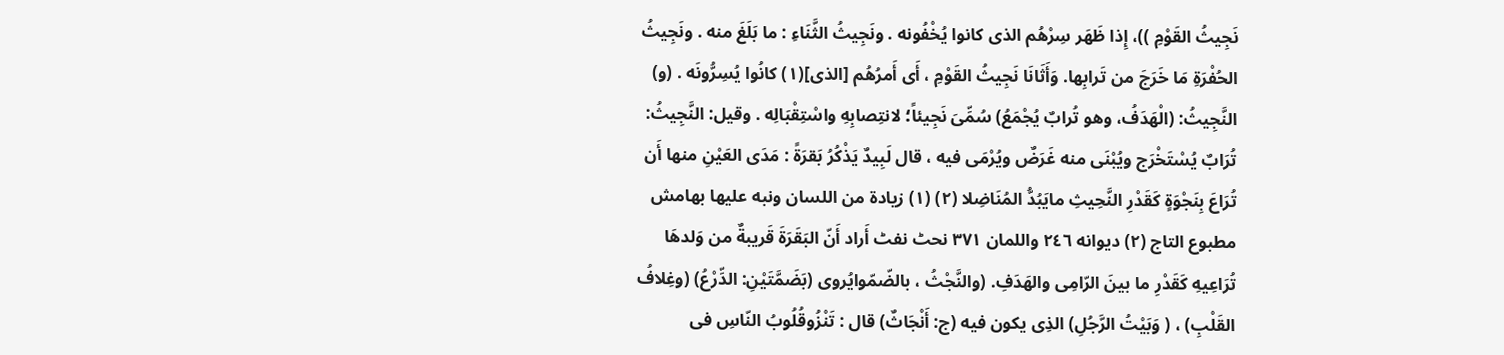نَجِيثُ القَوْمِ ))، إِذا ظَهَر سِرْهُم الذى كانوا يُخْفُونه . ونَجِيثُ الثَّنَاءِ : ما بَلَغَ منه . ونَجِيثُ الحُفْرَةِ مَا خَرَجَ من تَرابِها. وَأَثَانَا نَجِيثُ القَوْمِ ، أَى أَمرُهُم [الذى](١) كانُوا يُسِرُّونَه . (و) النَّجِيثُ: (الْهَدَفُ، وهو تُرابٌ يُجْمَعُ) سُمِّىَ نَجِيئاً؛ لانتِصابِهِ واسْتِقْبَالِه . وقيل: النَّجِيثُ: تُرَابٌ يُسْتَخْرَج ويُبْنَى منه غَرَضٌ ويُرْمَى فيه ، قال لَبِيدٌ يَذْكُرُ بَقرَةً : مَدَى العَيْنِ منها أَن تُرَاعَ بِنَجْوَةٍ كَقَدْرِ النَّحِيثِ مايَبُدُّ المُنَاضِلا (٢) (١) زيادة من اللسان ونبه عليها بهامش مطبوع التاج (٢) ديوانه ٢٤٦ واللمان ٣٧١ نحٹ نفٹ أَراد أَنّ البَقَرَةَ قَريبةٌ من وَلدهَا تُرَاعِيهِ كَقَدْرِ ما بينَ الرّامِى والهَدَفِ. (والنَّجْثُ ، بالضّمّوايُروى (بَضَمَّتَيْنِ: الدِّرْعُ) (وغِلافُ القَلْبِ) ، ( وَبَيْتُ الرَّجُلِ) الذِى يكون فيه (ج: أَنْجَاثٌ) قال : تَنْزُوقُلُوبُ النّاسِ فى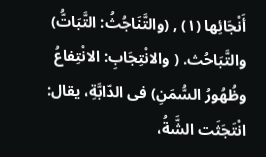أَنْجَائِها (١) , (والتَّنَاجُثُ: التَّبَاتُّ) والتَّبَاحُث. ( والانْتِجَابِ: الانْتِفاعُ وظُهُورُ السُّمَنِ) فى الدّابَّةِ، يقال: انْتَجَثَت الشَّةُ،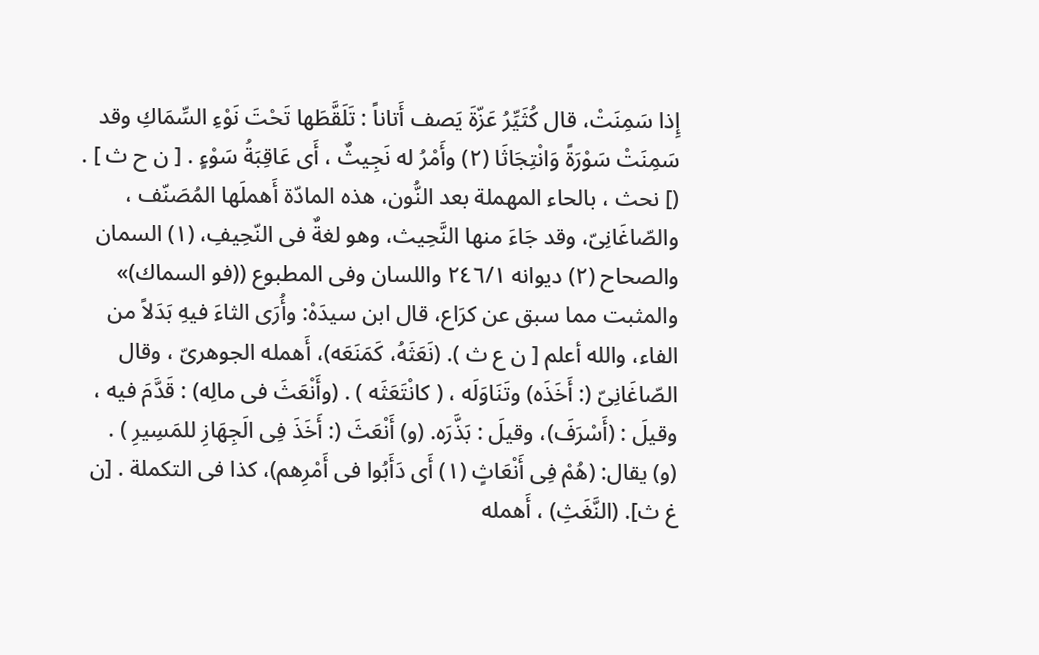إِذا سَمِنَتْ، قال كُثَيِّرُ عَزّةَ يَصف أَتاناً : تَلَقَّطَها تَحْتَ نَوْءِ السِّمَاكِ وقد سَمِنَتْ سَوْرَةً وَانْتِجَاثَا (٢) وأَمْرُ له نَجِيثٌ ، أَى عَاقِبَةُ سَوْءٍ . [ ن ح ث ] . (] نحث ، بالحاء المهملة بعد النُّون، هذه المادّة أَهملَها المُصَنّف ، والصّاغَانِىّ، وقد جَاءَ منها النَّحِيث، وهو لغةٌ فى النّحِيفِ، (١) السمان والصحاح (٢) ديوانه ٢٤٦/١ واللسان وفى المطبوع ((فو السماك)» والمثبت مما سبق عن كرَاع، قال ابن سيدَهْ: وأُرَى الثاءَ فيهِ بَدَلاً من الفاء، والله أعلم [ ن ع ث ). (نَعَثَهُ، كَمَنَعَه)، أَهمله الجوهرىّ ، وقال الصّاغَانِىّ (: أَخَذَه) وتَنَاوَلَه ، ( كانْتَعَثَه ) . (وأَنْعَثَ فى مالِه) : قَدَّمَ فيه ، وقيلَ : (أَسْرَفَ)، وقيلَ : بَذَّرَه. (و) أَنْعَثَ (: أَخَذَ فِى الَجِهَازِ للمَسِيرِ ) . (و) يقال: (هُمْ فِى أَنْعَاثٍ (١) أَى دَأَبُوا فى أَمْرِهم)، كذا فى التكملة . [ن غ ث]. (النَّغَثِ) ، أَهمله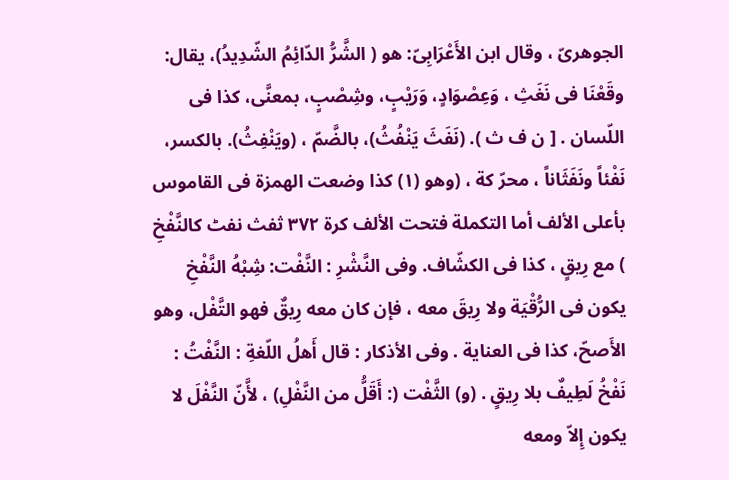الجوهرىّ ، وقال ابن الأَعْرَابِىّ: هو ( الشَّرُّ الدّائِمُ الشّدِيدُ)، يقال: وقَعْنَا فى نَغَثِ ، وَعِصْوَادٍ، وَرَيْبٍ، وشِصْبٍ، بمعنَّى، كذا فى اللّسان . [ ن ف ث ). (نَفَثَ يَنْفُثُ)، بالضَّمّ ، (ويَنْفِثُ). بالکسر، نَفْئاً ونَفَثَاناً ، محرّ کة ، (وهو (١) كذا وضعت الهمزة فى القاموس بأعلى الألف أما التكملة فتحت الألف كرة ٣٧٢ ثفث نفٹ كالنَّفْخِ ) مع رِيقٍ ، كذا فى الكشّاف. وفى النَّشْرِ : النَّفْت: شِبْهُ النَّفْخِ یکون فى الرُّقْيَة ولا رِیقَ معه ، فإن كان معه رِيقٌ فهو التَّفْل، وهو الأَصحّ، كذا فى العناية . وفى الأذكار : قال أَهلُ اللّغةِ : النَّفْتُ : نَفْخُ لَطِيفٌ بلا رِيقٍ . (و) الثَّفْت (: أَقَلُّ من النَّفْلِ) ، لأَّنّ النَّفْلَ لا يكون إِلاّ ومعه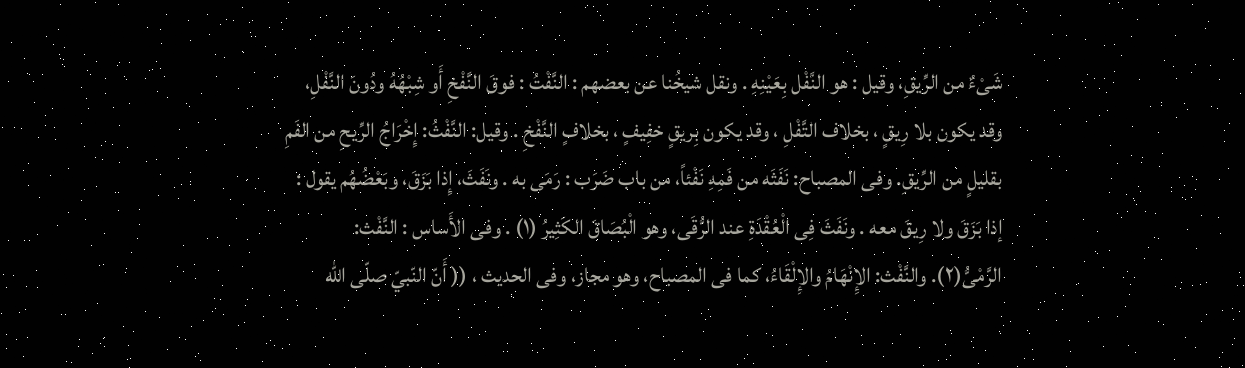شَىْءٌ من الرِّيقِ، وقيل : هو النَّفْل بِعَيْنِهِ . ونقل شيخُنا عن بعضهم : النَّفْتُ : فوقَ النَّفْخِ أَو شِبْهُهُ ودُونَ النَّفْلِ، وقد يكون بلا رِيقٍ ، بخلاف التَّفْلِ ، وقد يكون بِريقٍ خفِيفٍ ، بخلافٍ النَّفْخِ . وقيل: النَّفْثُ: إِخْرَاجُ الرِّيحِ من الفَمِ بقليلٍ من الرِّيقِ. وفى المصباح: نَفَثَه من فَمِهِ نَفْئاً، من باب ضَرَب : رَمَی به . ونَفَثَ، إِذا بَزَقَ، وبَعْضُهُم يقول : إذا بَزَقَ ولا رِيقَ معه . ونَفَثَ فِى الْعُقْدَةِ عند الرُّقَى، وهو الْبُصَاقَ الكَثِيرُ (١) . وفى الأَساس : النَّفْث: الرَّمْىُّ(٢). والنَّفْث: الإِنْهَامُ والإِلْقَاءُ، كما فى المصباح، وهو مجاز، وفى الحديث ، (( أَنّ النّبيّ صلّى الله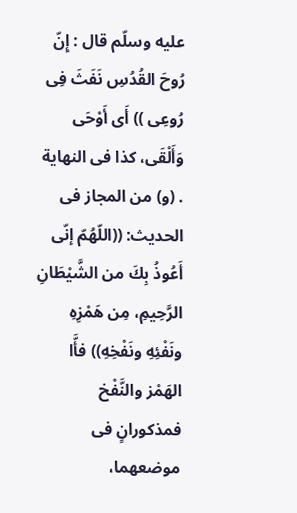عليه وسلّم قال : إِنّ رُوحَ القُدُسِ نَفَثَ فِى رُوعِى )) أَى أَوْحَى وَأَلْقَى، كذا فى النهاية . (و) من المجاز فى الحديث: ((اللّهُمّ إنّى أَعُوذُ بِكَ من الشَّيْطَانِ الرَّحِيمِ، مِن هَمْزِهِ ونَفْئِهِ ونَفْخِهِ)) فأَّا الهَمْز والنَّفْخ فمذكورانٍ فى موضعهما،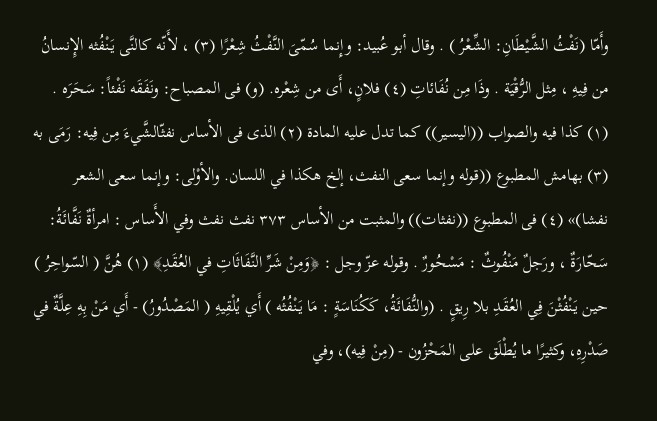وأَمّا (نَفْثُ الشَّيْطَانِ: الشِّعْرُ ) . وقال أبو عُبيد: وإِنما سُمّىَ النَّفْثُ شِعْرًا (٣) ، لأَنّه كالنَّى يَنْفُثه الإِنسانُ من فِيهِ ، مِثل الرُّقْيَة . وذَا مِن نُفَائاتِ (٤) فلانٍ، أَى من شِعْره. (و) فى المصباح: ونَفَقَه نَفْئاً: سَحَرَه . (١) كذا فيه والصواب ((اليسير)) كما تدل عليه المادة (٢) الذى فى الأساس نفثّالشَّيءَ مِن فِيه: رَمَى به (٣) بهامش المطبوع ((قوله وإنما سعى النفث، إلخ هكذا في اللسان. والأوْلى: وإنما سعى الشعر نفشا)» (٤) فى المطبوع ((نفثات)) والمثبت من الأساس ٣٧٣ نفث نفث وفي الأَساس : امرأةٌ نَفَّائَةُ: سَحّارَةٌ ، ورَجلٌ مَنْفُوثٌ : مَسْحُورٌ . وقوله عزّ وجل : ﴿وَمِنْ شَرِّ النَّفَاثَاتِ في العُقَدِ﴾ (١) هُنَّ ( السّواحِرُ ) حين يَنْفُثْنَ فِي العُقَدِ بلا رِيقٍ . (والنُّفَائَةُ، كَكُنَاسَةٍ : مَا يَنْفُثُه ) أَي يُلْقِيهِ ( المَصْدُورُ) - أَي مَنْ بِهِ عِلَّةٌ في صَدْرِهِ، وكثيرًا ما يُطْلَق على المَحْزُون - (مِنْ فِيه)، وفي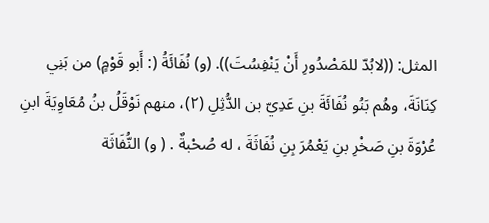المثل: ((لابُدّ للمَصْدُورِ أَنْ يَنْفِسُتَ)). (و) نُفَائَةُ (: أَبو قَوْمٍ) من بَنِي كِنَانَةَ، وهُم بَنُو نُفَائَةَ بنِ عَدِيّ بن الدُّثِلِ (٢)، منهم نَوْقَلُ بنُ مُعَاوِيَةَ ابنِ عُرْوَةَ بنِ صَخْرِ بنِ يَعْمُرَ بِنِ نُفَاثَةَ ، له صُحْبةٌ . ( و) النُّفَاثَة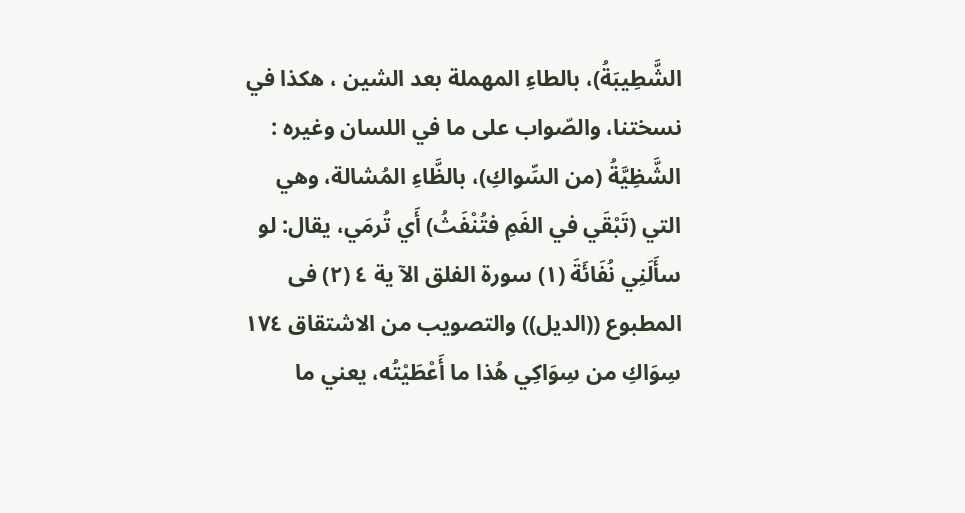الشَّطِيبَةُ)، بالطاءِ المهملة بعد الشين ، هكذا في نسختنا، والصّواب على ما في اللسان وغيره : الشَّظِيَّةُ (من السِّواكِ)، بالظَّاءِ المُشالة، وهي التي (تَبْقَي في الفَمِ فتُنْفَثُ) أَي تُرمَي، يقال: لو سأَلَنِي نُفَائَةَ (١) سورة الفلق الآ ية ٤ (٢) فى المطبوع ((الديل)) والتصويب من الاشتقاق ١٧٤ سِوَاكِ من سِوَاكِي هُذا ما أَعْطَيْتُه، يعني ما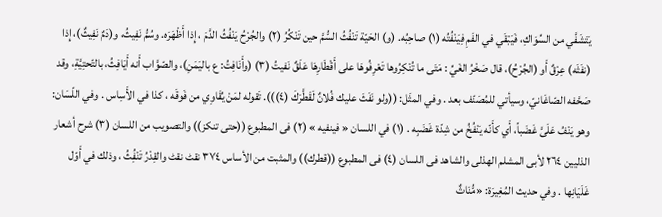يَتَشَفَّي من السِّوَاكِ، فَيَبْقَي في الفَمِ فِيَنْفُتُه (١) صاحِبُه. (و) الحَيّة تَنْفُثُ السُّمَّ حين تَنْكُرُ (٢) والجُرْحُ يَنْفُثُ الدَّمَ ، إِذا أَظْهَرَه. وسُمُّ نَفِيثُ، و(دَمٌ نَفِيثٌ)، إِذا (نفَثَه) عِرْقٌ أَو (الجُرْحُ)، قال صَخْرُ الغَيِّ : مَتَى ما تُنْكِرُوها تَعْرِفُوهَا على أَقْطَارِهَا عَلَقٌ نَفيتُ (٣) (وأَنَافِتُ: ع باليَمَنِ)، والصّوَّاب أَنه أَيَافِثُ، بالتّحتِيَّةِ، وقد صَحَّفه الصّاغَانيّ، وسيأتي للمُصَنّف بعد . وفي المثَل: ((ولو نَفَثَ عليك فُلانٌ لَقَطَّرَكَ (٤))). تَقوله لمَنْ يُقَاوِي من فَوقَه ، كذا في الأَسِاس . وفي اللّسَان: وهو يَنْفُ عَلَىَّ غَضَباً، أَي كأَنّه يَنْفُخُ من شِدّة غَضَبِه . (١) في اللسان « فينفيه » (٢) فى المطبوع ((حتى تنكز)) والتصويب من اللسان (٣) شرح أشعار الذليين ٢٦٤ لأبى المشلم الهذلى والشاهد فى اللسان (٤) فى المطبوع ((قطرك)) والمثبت من الأساس ٣٧٤ نقٹ نقٹ والقِدْرُ تَنْفُِثُ ، وذلك في أَوّل غَلَيَانِها . وفي حديث المُغِيرَة: «مُّنَاثٌ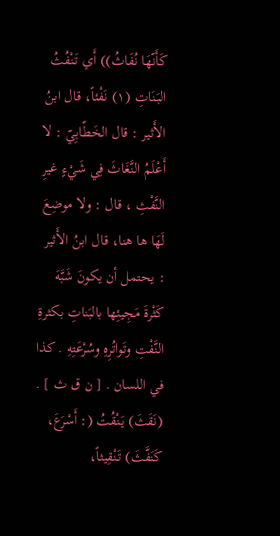كَأَنّهَا نُفَاثُ)) أَي تَنْفُثُ البَنَاتِ (١) نَفْئاً، قال ابنُ الأَثير : قال الخَطّابِيّ : لا أَعْلَمُ النَّغَاثَ فِي شَيْءٍ غيرِ النَّفْثِ ، قال : ولا موضِعَ لَهَا ها هنا، قال ابنُ الأَثير : يحتمل أن يكونَ شَبَّهَ كَثْرةَ مَجِيئِها بالبَناتِ بكثرةِ النَّفْتِ وتَواتُرِهِ وسُرْعَتِهِ . كذا في اللسان . [ ن ق ث ] . (نَقَثَ) يَنْقُتُ (: أَسْرَعَ، كَنَفَّثَ) تَنْقِيثاً،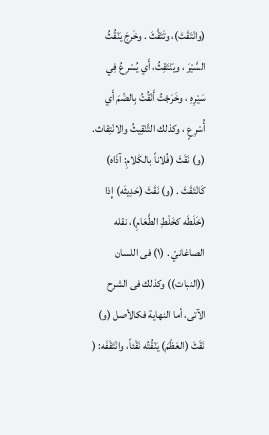(وانْتَقَتَ)، وتَتَقَّثَ . وخَرجَ يَنْقُثُ السَّيْرَ ، ويَنْتَقِثُ، أَي يُسْرِعُ فِي سَيْرِهِ ، وخَرَجْتُ أَنْقُتُ بِالضّمَ أَي أُسْرِعٍ ، وكذلك التَّنْقِيثُ والانْتِقاث. (و) نَقَثَ (فُلاناً بالكَلامِ: آذَاه) كَانْتَقَثَ . (و) نَقَثَ (حَدِيثَه) إِذا (خَلَطَه كخَلْطِ الطَّعَامِ)، نقله الصاغانيّ . (١) فى اللسان ((النبات)) وكذلك فى الشرح الآتى، أما النهاية فکالأصل (و) نَقَثَ (العَظْمَ) يَنْقُتُه نَقْئاً، وانْتَقَفَه: (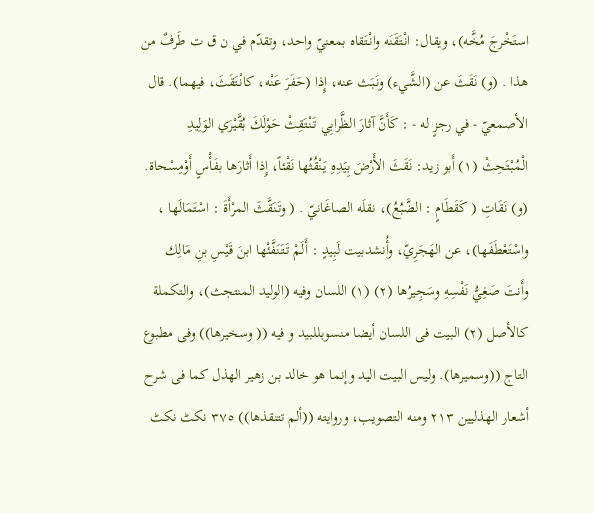استَخْرجَ مُخَّه)، ويقال: انْتَقَنَه وانْتَقاه بمعنيّ واحد، وتقدّم في ن ق ت طَرفٌ من هذا . (و) نَقَثَ عن (الشَّيء) ونَبَث عنه، إِذا (حَفَرَ عَنْه، كانْتَقَثَ، فيهما). قال الأصمعيّ - في رجزٍ له - : كَأَنَّ آثارَ الظَّرابِي تَنْتَقِثْ حَوْلَكَ بُقَّيْرَي الوَلِيدِ الْمُبْتَحِثْ (١) أَبو زيد: نَقَثَ الأَرْضَ بِيَدِهِ يَنْقُثُها نَقْئاً، إِذا أَثارَها بفَأْسٍ أَوْمِسْحاة. (و) نَقَاتِ ( كَقَطَامٍ : الضَّبُعُ)، نقلَه الصاغَانيّ . ( وتَنَقَّثَ المرْأَةَ : اسْتَمَالَها ، واسْتَعْطَفَها)، عن الهَجَرِيّ، وأُنشدبيت لَبِيدٍ : أَلَمْ تَتَنَفَّئْها ابنَ قَيْسِ بنِ مَالِك وأَنتَ صَغِيُّ نَفْسِهِ وسَجِيرُها (٢) (١) اللسان وفيه (الوليد المنتجث)، والتكملة كالأصل (٢) البيت فى اللسان أيضا منسوبللبيد و فيه (( وسخيرها)) وفى مطبوع التاج ((وسميرها). وليس البيت اليد وإنما هو خالد بن زهير الهذل كما فى شرح أشعار الهذليين ٢١٣ ومنه التصويب، وروايته ((ألم تتنقذها)) ٣٧٥ نکٹ نکٹ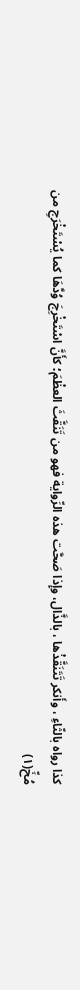كذا رواه بالثّاءِ ، وأَنكر تَتَنَقَّذْها ، بالذَّال، وإِذا صَحَّت هذه الرِّواية فهو من تَنَقَّثَ العظْمَ؛ كأَنَّ اسْتَخْرِجَ وُدَّهَا كما يُسْتَخْرَجِ من مُخِّ(١)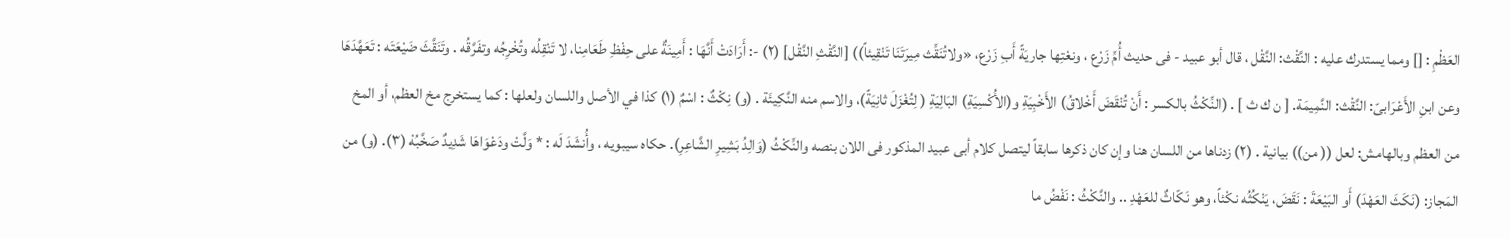العَظْمِ : [] ومما يستدرك عليه : النَّقْث: النَّقْل ، قال أبو عبيد - فى حديث أُمِّ زَرْع ، ونعْتِها جاريَةً أَبِ زَرْع، «ولاتُنَقِّث مِيرَتَنَا تَنْقِيئاً)) [النَّقْثِ النَّقْل] (٢) -: أَرَادَتْ أَنَّهَا : أَمِينَةٌ على حِفْظِ طَعَامِنا، لا تَنْقِلُه وتُخْرِجُه وتفَرَّقُه . وتَنَقَّثَ ضَيْعَتَه : تَعَهَّدَهَا وعن ابنِ الأَعْرَابىّ: النَّقْث: النَّمِيمَة. [ ن ك ث ] . (النِّكْثُ بالكسر : أَنْ تُنْقَضَ أَخْلاقُ) الأَخْبِيَةِ و(الأُكْسِيَةِ) البَالِيَةِ ( لِتُغْزَلَ ثانِيَةً)، والاسم منه النَّكِيئَة . (و) نِكْثٌ : اسْمٌ (١) كذا في الأصل واللسان ولعلها : كما يستخرج مخ العظم، أو المخ من العظم وبالهامش: لعل (( من)) بيانية . (٢) زدناها من اللسان هنا وإن كان ذكرها سابقاً ليتصل كلام أبى عبيد المذكور فى اللان بنصه والنِّكْثُ (وَالِدُ بَشِيرِ الشَّاعِرِ). حكاه سيبويه ، وأُنشَدَ لَه : * وَلَّتْ ودَعْوَاهَا شَدِيدٌ صَخَّبُهْ (٣). (و) من المَجاز: (نَكَثَ العَهْدَ) أَو البَيْعَةَ : نَقَضَ، يَنْكُثُه نكْئاً، وهو نَكّاثٌ للعَهْدِ .. والنَّكْثُ : نَفْضُ ما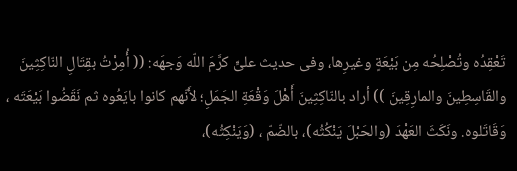تَعْقِدُه وتُصْلِحُه مِن بَيْعَةٍ وغيرِها، وفى حديث علىٍّ كرَّمَ اللّه وَجهَه: (( أُمِرْتُ بقِتَالِ النّاكِثِينَ والقَاسِطِينَ والمارِقِينَ )) أراد بالنّاكِثِينَ أَهْلَ وَقْعَةِ الجَمَلِ؛ لأَنّهم كانوا بايَعُوه ثم نَقَضُوا بَيْعَتَه ، وَقَاتَلوه. ونَكَثَ العَهْدَ (والحَبْلَ يَنْكُثُه)، بالضّمّ ، (وَيَنْكِثُه)،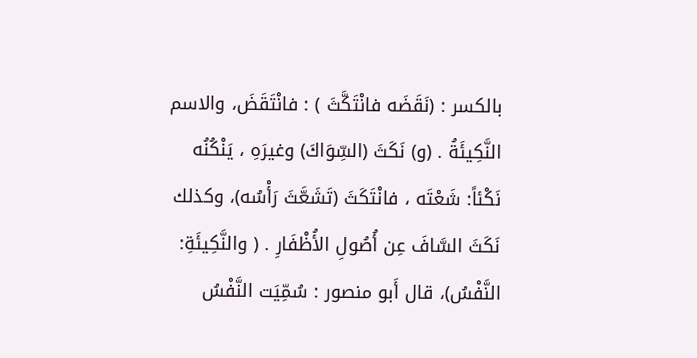بالكسر : (نَقَضَه فانْتَكَّثَ ) : فانْتَقَضَ، والاسم النَّكِيئَةُ . (و) نَكَثَ (السِّوَاكَ) وغيرَهِ ، يَنْكُنُه نَكْئاً: شَعْتَه ، فانْتَكَثَ (تَشَعَّثَ رَأْسُه)، وكذلك نَكَثَ السَّافَ عِن أُصُولِ الأُظْفَارِ . ( والنَّكِيئَةِ: النَّفْسُ)، قال أَبو منصور : سُمِّيَت النَّفْسُ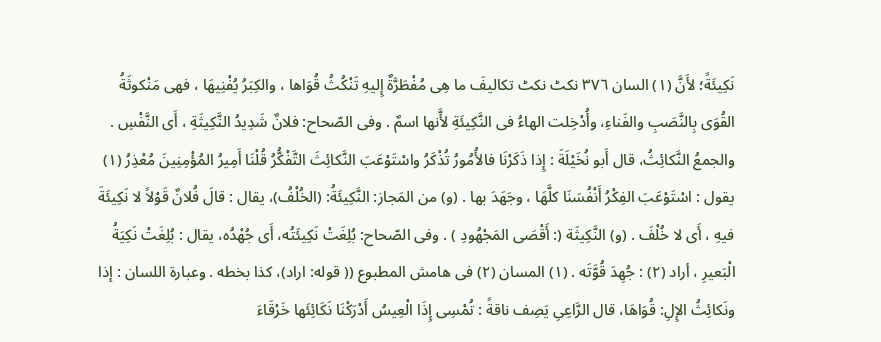نَكِيئَةً؛ لأَنَّ (١) السان ٣٧٦ نکٹ نکٹ تكاليفَ ما هِى مُفْطَرَّةٌ إِليهِ تَنْكُثُ قُوَاها ، والكِبَرُ يُفْنِيهَا ، فهى مَنْكوثَةُ القُوَى بِالنَّصَبِ والفَناءِ، وأُدْخِلت الهاءُ فى النَّكِيئَةِ لأَّنها اسمٌ . وفى الصّحاح: فلانٌ شَدِيدُ النَّكِيثَةِ ، أَى النَّفْسِ . والجمعُ النَّكائِثُ، قال أَبو نُخَيْلَةَ : إِذا ذَكَرْنَا فالأُمُورُ تُذْكَرُ واسْتَوْعَبَ النَّكائِثَ التَّفْكُّرُ قُلْنَا أَمِيرُ المُؤْمِنِينَ مُعْذِرُ (١) يقول : اسْتَوْعَبَ الفِكْرُ أَنْفُسَنَا كلَّهَا ، وجَهَدَ بها . (و) من المَجاز: النَّكِيئَةُ: (الخُلْفُ)، يقال : قالَ فُلانٌ قَوْلاً لا نَكِيئَةَ فيهِ ، أَى لا خُلْفَ . (و) النَّكِيثَة (: أَقْصَى المَجْهُودِ ) . وفى الصّحاح: بُلِغَتْ نَكِيئَتُه، أَى جُهْدُه، يقال : بُلِغَتْ نَكِيَةُ الْبَعيرِ ، أراد (٢) : جُهِدَ قُوَّتَه . (١) المسان (٢) فى هامش المطبوع (( قوله: اراد)، كذا بخطه . وعبارة اللسان : إذا ونَكائِثُ الإِلِ: قُوَاهَا، قال الرَّاعِىِ يَصِف ناقةً : تُمْسِى إِذَا الْعِيسُ أَدْرَكْنَا نَكَائِئَها خَرْقَاءَ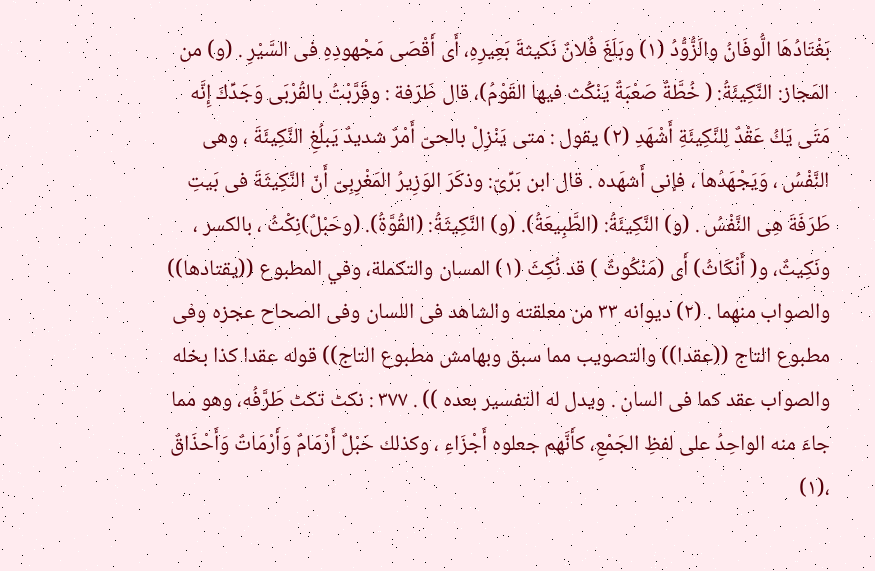بَغْتَادُهَا الُّوفَانُ والَزُّوُّدُ (١) وبَلَغَ فُلانٌ نَكيثةَ بَعِيرِهِ، أَى أَقْصَى مَجْهودِهِ فى السَّيْرِ . (و) من المَجاز: النَّكِيئَةُ: ( خُطَّةٌ صَعْبَةٌ يَنْكُث فيها القَوْمُ)، قال طَرَفة : وقَرَّبْتُ بالقُرْبَى وَجَدِّكَ إِنَّه مَتَى يَكُ عَقْدٌ لِلنَّكِيئَةِ أَشْهَدِ (٢) يقول : متى يَنْزِلْ بالحىّ أَمْرٌ شديدٌ يَبلُغِ النَّكِيئَةَ ، وهى النَّفْسُ ، وَيَجْهَدُها ، فإنى أَشهَده . قال ابن بَرِّىّ: وذكَرَ الوَزِيرُ المَغْرِبِىّ أَنّ النَّكِيثَةَ فى بَيتِ طَرَفَةَ هِى النَّفْسُ . (و) النَّكِيئَةُ: (الطَّبِيعَةُ). (و) النَّكِيثَةُ: (القُوَّةُ). (وحَبْلٌ)نِكْثُ ، بالكسر ، ونَكِيثٌ، و( أَنْكَاثُ) أَى (مَنْكُوثٌ ) قد نُكِثَ (١) المسان والتكملة، وفي المطبوع ((يقتادها)) والصواب منهما . (٢) ديوانه ٣٣ من معلقته والشاهد فى اللسان وفى الصحاح عجزه وفى مطبوع التاج ((عقدا)) والتصويب مما سبق وبهامش مطبوع التاج)) قوله عقدا كذا بخله والصواب عقد كما فى السان . ويدل له التفسير بعده )) . ٣٧٧ : نکٹ تکٹ طَرَّفُه، وهو مما جاءَ منه الواحِدُ على لفظِ الجَمْعِ، كأَنَّهم جعلوه أَجْزَاءِ ، وكذلك حَبْلٌ أَرْمَامٌ وَأَرْمَاتٌ وَأَحْذَاقٌ ،(١)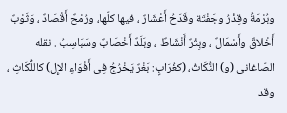وبُرْمَةُ وقِذْرُ وجَفْتَة وقَدَحُ أَعْشَارٌ ، فيها كلّها، ورُمْحٌ أَقْصَادٌ ، وَثَوْبٌ أَخْلاقٌ وأَسْمَالٌ ، وبِثْرٌ أَنْشَاطٌ ، وبَلَدٌ أَخْصَابٌ وسَبَاسِبُ . نقله الصّاغانى (و) النُّكَاثُ، (كغُرَابٍ: بَغْرٌ يَخْرُجُ فِى أَفْوَاءِ الإِل) كاللُّكَاثِ ، وقد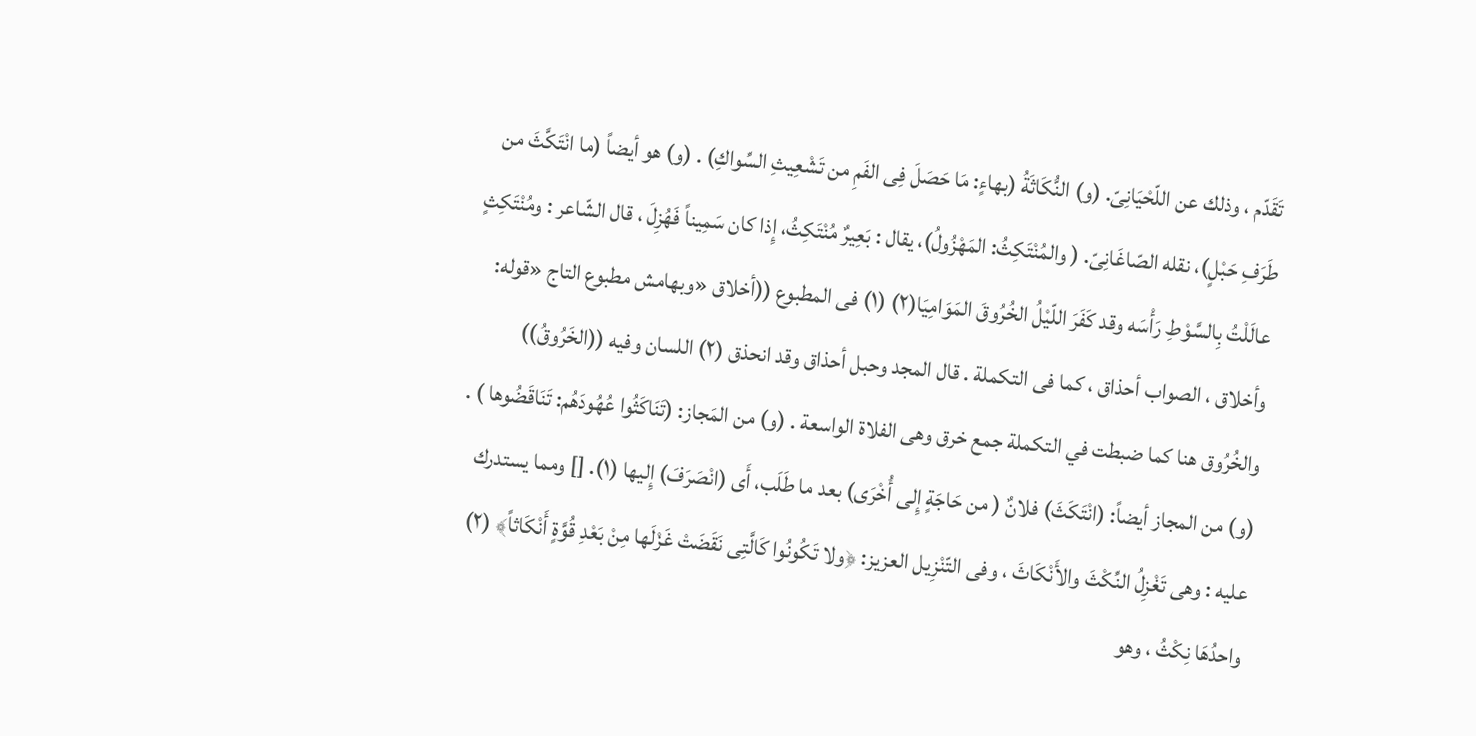تَقَدّم ، وذلك عن اللّحْيَانِىّ. (و) النُّكَاثَةُ (بهاءٍ: مَا حَصَلَ فِى الفَمِ من تَشْعِيثِ السِّواكِ) . (و) هو أيضاً (ما انْتَكَّثَ من طَرَفِ حَبْلٍ)، نقله الصّاغَانِىّ. ( والمُنْتَكِثُ: المَهْزُولُ)، يقال : بَعِيرٌ مُنْتَكِثُ، إِذا كان سَمِيناً فَهُزِلَ ، قال الشّاعر : ومُنْتَكِثٍ عالَلْتُ بِالسَّوْطِ رَأْسَه وقد كَفَرَ اللّيْلُ الخُرُوقَ المَوَامِيَا(٢) (١) فى المطبوع ((أخلاق «وبهامش مطبوع التاج «قوله: وأخلاق ، الصواب أحذاق ، كما فى التكملة . قال المجد وحبل أحذاق وقد انحذق (٢) اللسان وفيه ((الخَرُوقُ)) والخُرُوق هنا كما ضبطت في التكملة جمع خرق وهى الفلاة الواسعة . (و) من المَجاز: (تَنَاكَثُوا عُهُودَهُم: تَنَاقَضُوها ) . (و) من المجاز أيضاً: (انْتَكَثَ) فلانٌ ( من حَاجَةٍ إِلى أُخْرَى) بعد ما طَلَب، أَى (انْصَرَفَ) إِليها (١). [] ومما يستدرك عليه : وهى تَغْزِلُ النِّكْثَ والأَنْكَاثَ ، وفى التّنْزِيل العزيز: ﴿ولا تَكُونُوا كَالَّتِى نَقَضَتْ غَزْلَها مِنْ بَعْدِ قُوَّةٍ أَنْكَاثاً﴾ (٢) واحدُهَا نِكْثُ ، وهو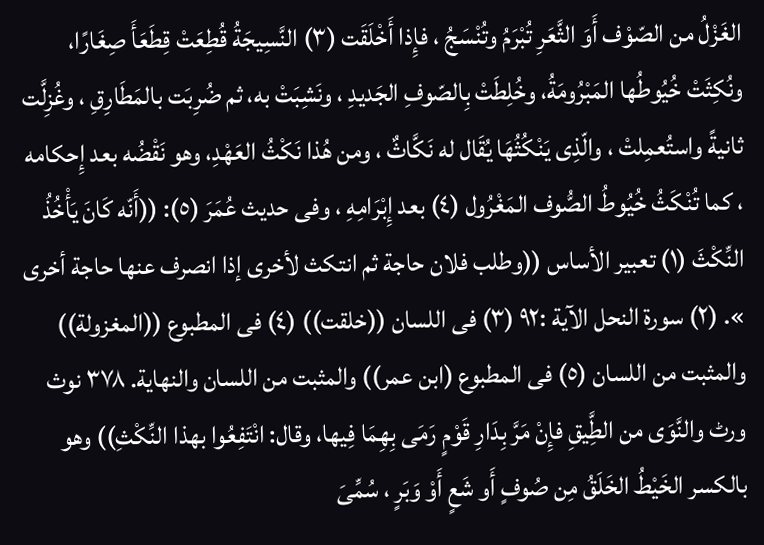الغَزْلُ من الصّوْف أَوَ الثَّعَرِ تُبْرَمُ وتُنْسَجُ ، فإِذا أَخْلَقَت (٣) النَّسِيجَةُ قُطِعَتْ قِطَعَأَ صِغَارًا، ونُكِثَتْ خُيُوطُها المَبْرُومَةُ، وخُلِطَتْ بِالصّوفِ الجَديدِ ، ونَشِبَتْ به، ثم ضُرِبَت بالمَطَارِقِ ، وغُزِلَّت ثانيةً واستُعمِلتْ ، والّذِى يَنْكُثُهَا يُقَال له نَكَّاثٌ ، ومن هُذا نَكْثُ العَهْدِ، وهو نَقْضُه بعد إِحكامه ، كما تُنْكَثُ خُيُوطُ الصُّوف المَغْرُول (٤) بعد إِبْرَامِهِ ، وفى حديث عُمَرَ (٥): ((أَنّه كَانَ يَأْخُذُ النِّكْثَ (١) تعبير الأساس ((وطلب فلان حاجة ثم انتكث لأخرى إذا انصرف عنها حاجة أخرى ». (٢) سورة النحل الآية :٩٢ (٣) فى اللسان ((خلقت)) (٤) فى المطبوع ((المغزولة)) والمثبت من اللسان (٥) فى المطبوع (ابن عمر)) والمثبت من اللسان والنهاية. ٣٧٨ نوث ورٹ والنَّوَى من الطَِّيقِ فإِنْ مَرَّ بِدَارِ قَوْمٍ رَمَى بِهِمَا فِيها، وقال: انْتَفِعُوا بهذا النِّكْثِ)) وهو بالكسر الخَيْطُ الخَلَقُ مِن صُوفٍ أَو شَعٍ أَوْ وَبَرٍ ، سُمِّىَ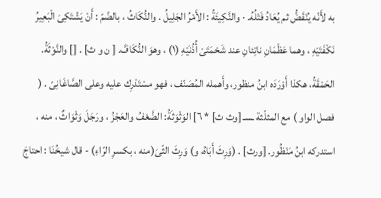به لأَنّه يُنْقَضُّ ثم يُعَادُ فَتْلُهُ. · والنَّكِيئَةُ : الأَمْرُ الجَلِيلُ . والنُّكَاثُ ، بالضّمّ : أَنْ يَشْتَكِىَ الْبَعِيرُ نَكْفَتَيْهِ ، وهما عَظْمَانِ ناتِئانِ عند شَحْمَتَىْ أُذُنَيْهِ (١) ، وهوَ النُّكَافَّ. [ ن و ث] . [] والنَّوْثَةُ. الحَمْقَةُ، هكذا أَوْرَدَه ابنُ منظور، وأَهمله المُصَنّف ، فهو مسْتَدْرِك عليه وعلى الصَّاغَانِىّ . ( فصل الواو ) مع المثلّثة ـسـ [وث ث] * ٦] الوَثْوَثَةُ: الضَّعْفُ والعَجْزُ ، ورَجَلَ وَثْوَاثٌ ، منه ، استدركه ابنُ مَنْظُور. [ورث] . (وَرِثَ أَبَاهُ، و) وَرِثَ الثّىَ(منه ، بكسرِ الرّاءِ) - قال شيخُنَا : احتاجَ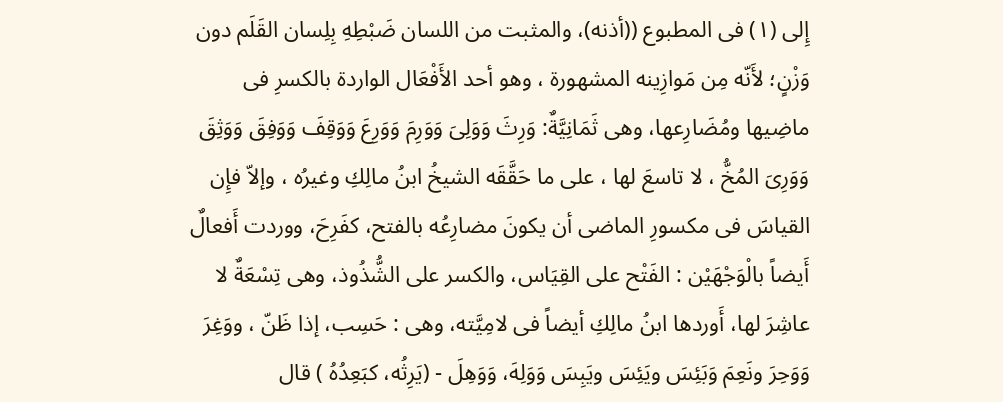إِلى (١) فى المطبوع ((أذنه)، والمثبت من اللسان ضَبْطِهِ بِلِسان القَلَم دون وَزْنٍ؛ لأَنّه مِن مَوازِينه المشهورة ، وهو أحد الأَفْعَال الواردة بالكسرِ فى ماضِيها ومُضَارِعها، وهى ثَمَانِيَّةٌ: وَرِثَ وَوَلِىَ وَوَرِمَ وَوَرِعَ وَوَقِفَ وَوَفِقَ وَوَثِقَ وَوَرِىَ المُخُّ ، لا تاسعَ لها ، على ما حَقَّقَه الشيخُ ابنُ مالِكِ وغيرُه ، وإلاّ فإِن القياسَ فى مكسورِ الماضى أن يكونَ مضارِعُه بالفتح، كفَرِحَ، ووردت أَفعالٌ أَيضاً بالْوَجْهَيْن : الفَتْح على القِيَاس، والكسر على الشُّذُوذ، وهى تِسْعَةٌ لا عاشِرَ لها، أَوردها ابنُ مالِكِ أيضاً فى لامِيَّته، وهى : حَسِب، إذا ظَنّ ، ووَغِرَ وَوَحِرَ ونَعِمَ وَبَئِسَ ويَئِسَ ويَبِسَ وَوَلِهَ، وَوَهِلَ - (يَرِثُه، كبَعِدُهُ ) قال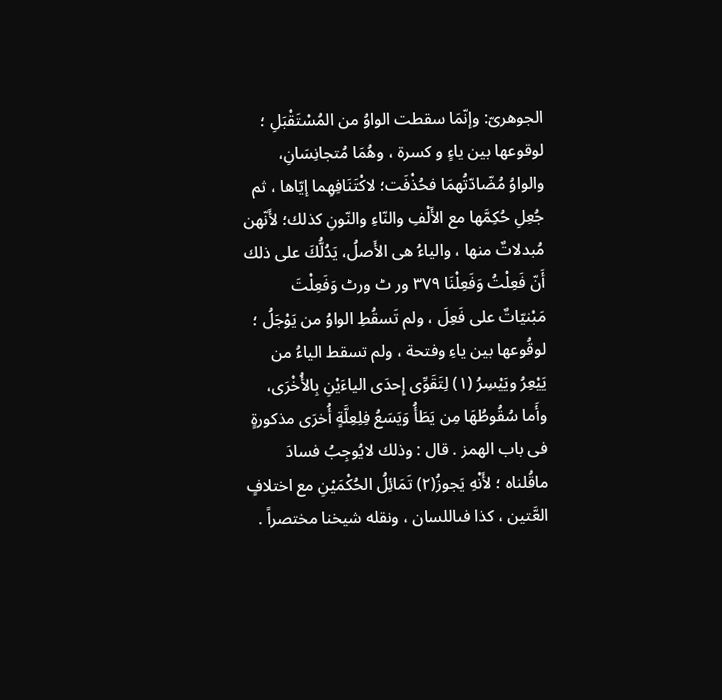الجوهرىّ: وإنّمَا سقطت الواوُ من المُسْتَقْبَلِ ؛ لوقوعها بين ياءٍ و كسرة ، وهُمَا مُتجانِسَانِ، والواوُ مُضّادّتُهمَا فحُذْفَت؛ لاكْتَنَافِهِما إيّاها ، ثم جُعِلِ حُكِمَّها مع الأَلْفِ والنّاءِ والنّونِ كذلك؛ لأَنّهن مُبدلاتٌ منها ، والياءُ هى الأَصلُ، يَدُلُّكَ على ذلك أَنّ فَعِلْتُ وَفَعِلْنَا ٣٧٩ ور ٹ ورٹ وَفَعِلْتَ مَبْنيّاتٌ على فَعِلَ ، ولم تَسقُطِ الواوُ من يَوْجَلُ ؛ لوقُوعها بين ياءِ وفتحة ، ولم تسقط الياءُ من يَيْعِرُ ويَيْسِرُ (١) لِتَقَوِّى إِحدَى الياءَيْنِ بِالأُخْرَى، وأَما سُقُوطُهَا مِن يَطَأُ وَيَسَعُ فِلِعِلَّةٍ أُخرَى مذكورةٍ فى باب الهمز . قال : وذلك لايُوجِبُ فسادَ ماقُلناه ؛ لأَنْهِ يَجوزُ(٢) تَمَائِلُ الحُكْمَيْنِ مع اختلافٍ العَّتين ، كذا فىاللسان ، ونقله شيخنا مختصراً .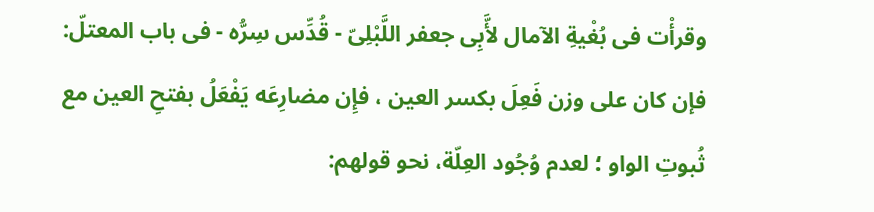وقرأْت فى بُغْيةِ الآمال لأَّبِى جعفر اللَّبْلِىّ - قُدِّس سِرُّه - فى باب المعتلّ: فإن كان على وزن فَعِلَ بكسر العين ، فإِن مضارِعَه يَفْعَلُ بفتحِ العين مع ثُبوتِ الواو ؛ لعدم وُجُود العِلّة، نحو قولهم: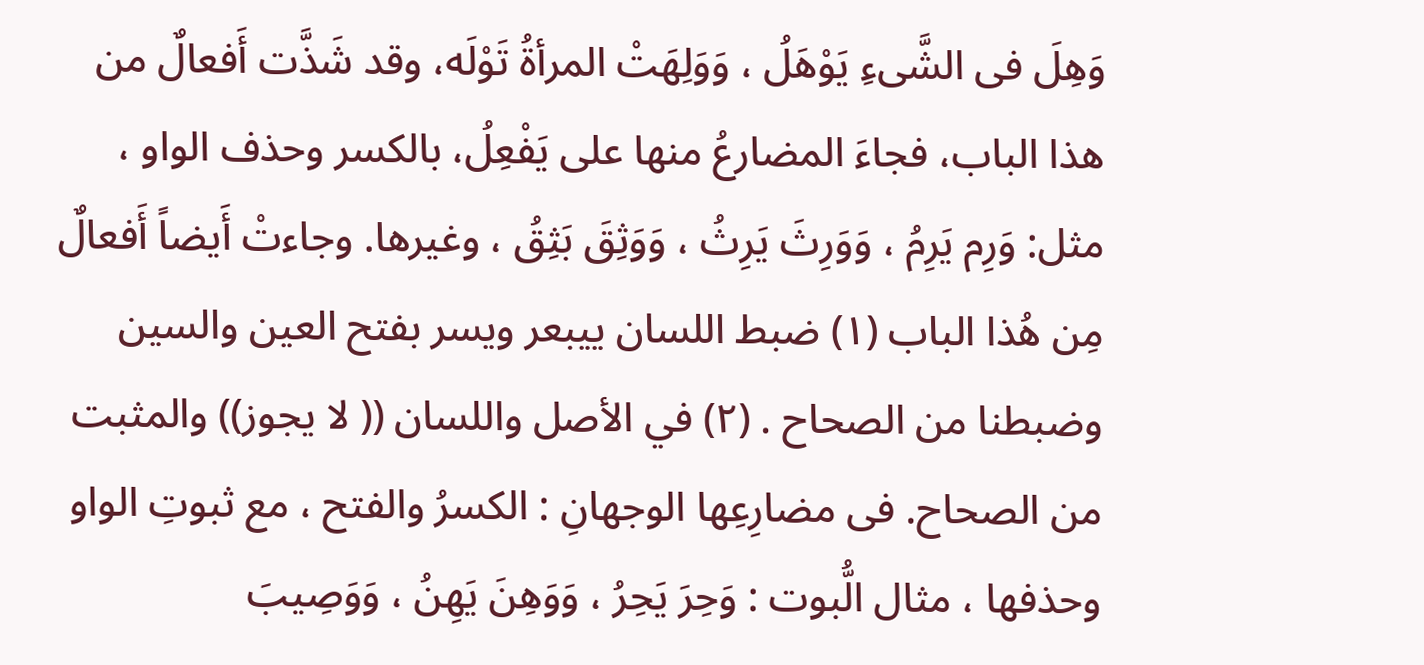وَهِلَ فى الشَّىءِ يَوْهَلُ ، وَوَلِهَتْ المرأةُ تَوْلَه، وقد شَذَّت أَفعالٌ من هذا الباب، فجاءَ المضارعُ منها على يَفْعِلُ، بالكسر وحذف الواو ، مثل: وَرِم يَرِمُ ، وَوَرِثَ يَرِثُ ، وَوَثِقَ بَثِقُ ، وغيرها. وجاءتْ أَيضاً أَفعالٌ مِن هُذا الباب (١) ضبط اللسان ييبعر ويسر بفتح العين والسين وضبطنا من الصحاح . (٢) في الأصل واللسان (( لا يجوز)) والمثبت من الصحاح. فى مضارِعِها الوجهانِ : الكسرُ والفتح ، مع ثبوتِ الواو وحذفها ، مثال الُّبوت : وَحِرَ يَحِرُ ، وَوَهِنَ يَهِنُ ، وَوَصِيبَ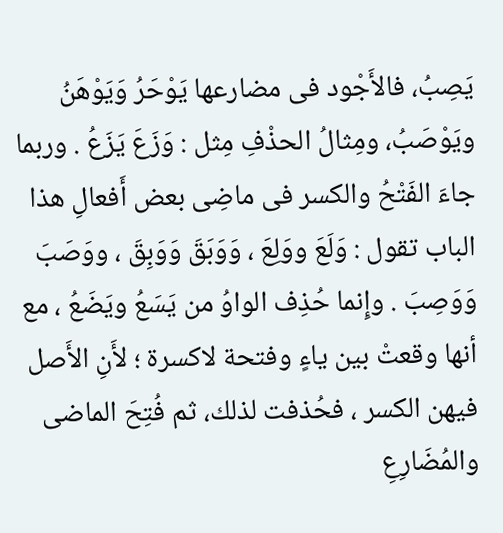يَصِبُ، فالأَجْود فى مضارعها يَوْحَرُ وَيَوْهَنُ ويَوْصَبُ، ومِثالُ الحذْفِ مِثل : وَزَعَ يَزَعُ . وربما جاءَ الفَتْحُ والكسر فى ماضِى بعض أَفعالِ هذا الباب تقول : وَلَعَ ووَلِعَ ، وَوَبَقَ وَوَبِقَ ، ووَصَبَ وَوَصِبَ . وإِنما حُذِف الواوُ من يَسَعُ ويَضَعُ ، مع أنها وقعتْ بين ياءٍ وفتحة لاكسرة ؛ لأَنِ الأَصل فيهن الكسر ، فحُذفت لذلك، ثم فُتِحَ الماضى والمُضَارِعِ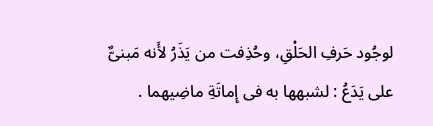لوجُود حَرفِ الحَلْقِ، وحُذِفت من يَذَرُ لأَنه مَبنىٌّ على يَدَعُ : لشبهها به فى إِماتَةِ ماضِيهما .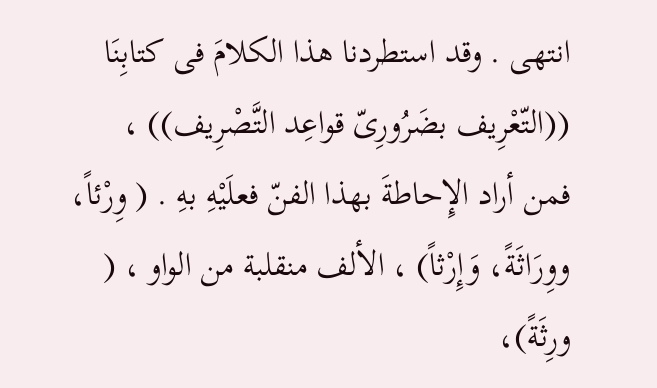انتهى . وقد استطردنا هذا الكلامَ فى كتابِنَا ((التّعْرِيف بضَرُورِىّ قواعِد التَّصْرِيف)) ، فمن أراد الإِحاطةَ بهذا الفنّ فعلَيْهِ بهِ . ( وِرْئاً، ووِرَاثَةً، وَإِرْثاً) ، الألف منقلبة من الواو ، ( ورِثَةً)،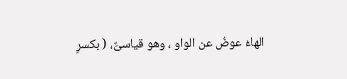الهاءُ عوضُ عن الواو ، وهو قياسىٌّ، ( بكسرِ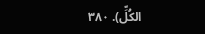الكُلِّ). ٣٨٠